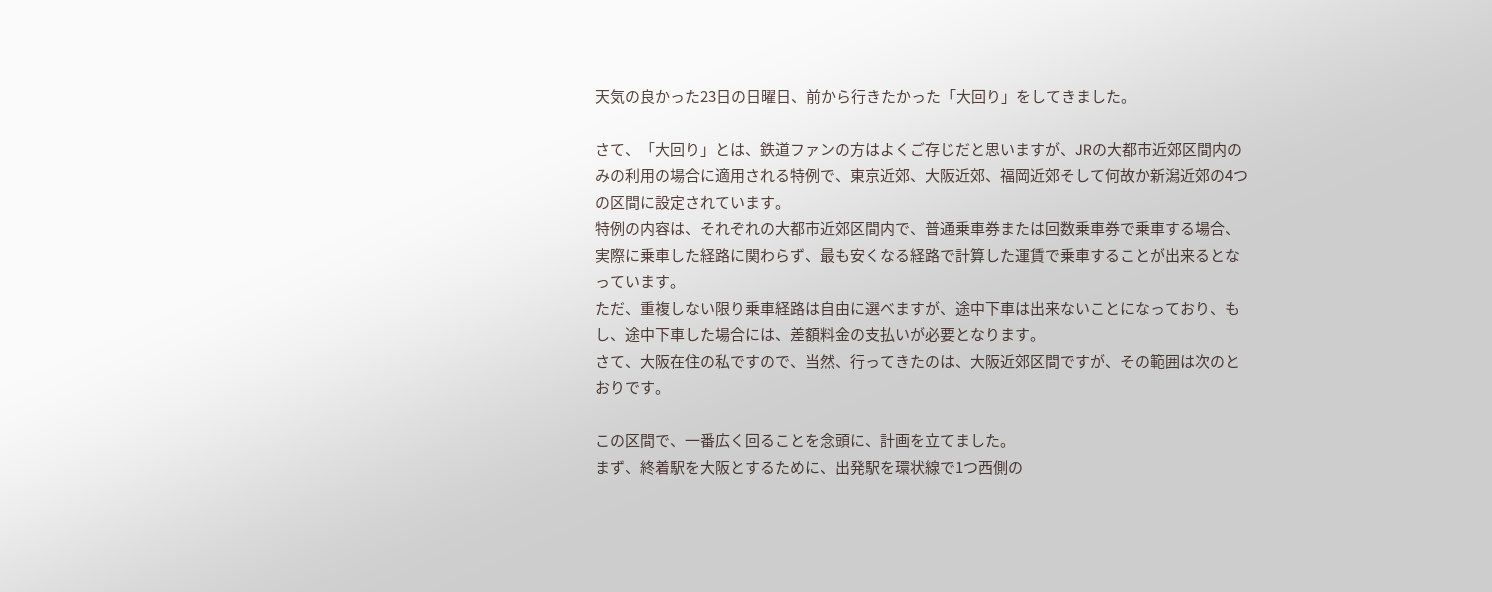天気の良かった23日の日曜日、前から行きたかった「大回り」をしてきました。

さて、「大回り」とは、鉄道ファンの方はよくご存じだと思いますが、JRの大都市近郊区間内のみの利用の場合に適用される特例で、東京近郊、大阪近郊、福岡近郊そして何故か新潟近郊の4つの区間に設定されています。
特例の内容は、それぞれの大都市近郊区間内で、普通乗車券または回数乗車券で乗車する場合、実際に乗車した経路に関わらず、最も安くなる経路で計算した運賃で乗車することが出来るとなっています。
ただ、重複しない限り乗車経路は自由に選べますが、途中下車は出来ないことになっており、もし、途中下車した場合には、差額料金の支払いが必要となります。
さて、大阪在住の私ですので、当然、行ってきたのは、大阪近郊区間ですが、その範囲は次のとおりです。

この区間で、一番広く回ることを念頭に、計画を立てました。
まず、終着駅を大阪とするために、出発駅を環状線で1つ西側の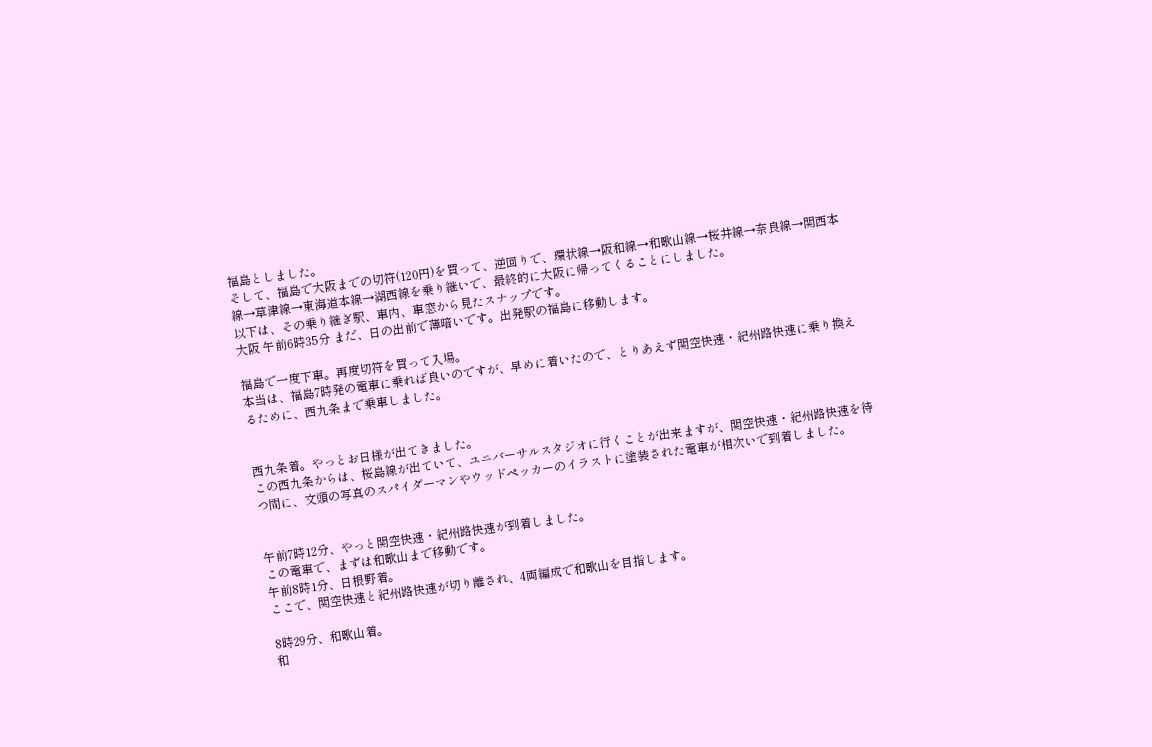福島としました。
そして、福島で大阪までの切符(120円)を買って、逆回りで、環状線→阪和線→和歌山線→桜井線→奈良線→関西本線→草津線→東海道本線→湖西線を乗り継いで、最終的に大阪に帰ってくることにしました。
以下は、その乗り継ぎ駅、車内、車窓から見たスナップです。
大阪 午前6時35分 まだ、日の出前で薄暗いです。出発駅の福島に移動します。

福島で一度下車。再度切符を買って入場。
本当は、福島7時発の電車に乗れば良いのですが、早めに着いたので、とりあえず関空快速・紀州路快速に乗り換えるために、西九条まで乗車しました。


西九条着。やっとお日様が出てきました。
この西九条からは、桜島線が出ていて、ユニバーサルスタジオに行くことが出来ますが、関空快速・紀州路快速を待つ間に、文頭の写真のスパイダーマンやウッドペッカーのイラストに塗装された電車が相次いで到着しました。


午前7時12分、やっと関空快速・紀州路快速が到着しました。
この電車で、まずは和歌山まで移動です。
午前8時1分、日根野着。
ここで、関空快速と紀州路快速が切り離され、4両編成で和歌山を目指します。

8時29分、和歌山着。
和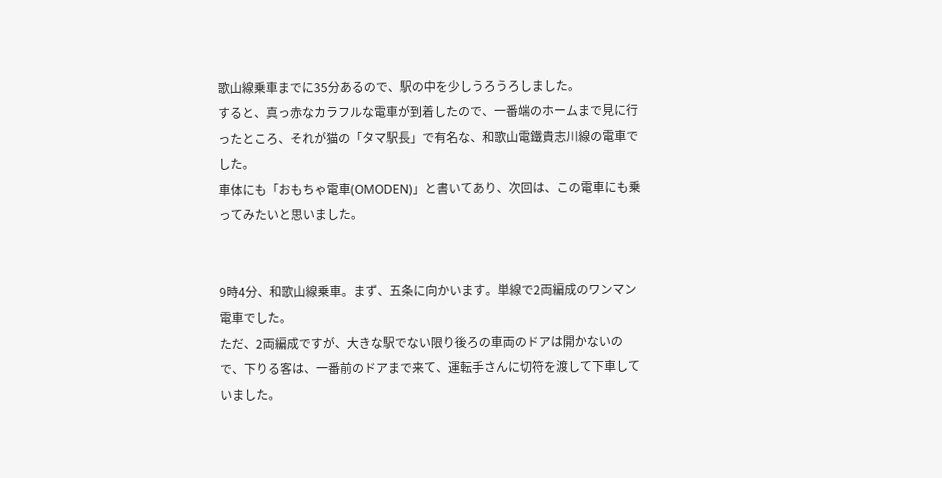歌山線乗車までに35分あるので、駅の中を少しうろうろしました。
すると、真っ赤なカラフルな電車が到着したので、一番端のホームまで見に行ったところ、それが猫の「タマ駅長」で有名な、和歌山電鐵貴志川線の電車でした。
車体にも「おもちゃ電車(OMODEN)」と書いてあり、次回は、この電車にも乗ってみたいと思いました。


9時4分、和歌山線乗車。まず、五条に向かいます。単線で2両編成のワンマン電車でした。
ただ、2両編成ですが、大きな駅でない限り後ろの車両のドアは開かないので、下りる客は、一番前のドアまで来て、運転手さんに切符を渡して下車していました。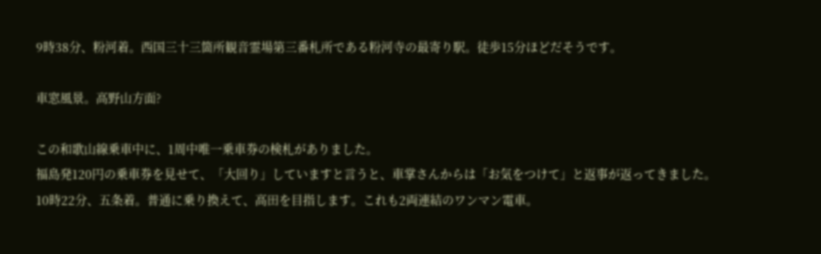9時38分、粉河着。西国三十三箇所観音霊場第三番札所である粉河寺の最寄り駅。徒歩15分ほどだそうです。

車窓風景。高野山方面?

この和歌山線乗車中に、1周中唯一乗車券の検札がありました。
福島発120円の乗車券を見せて、「大回り」していますと言うと、車掌さんからは「お気をつけて」と返事が返ってきました。
10時22分、五条着。普通に乗り換えて、高田を目指します。これも2両連結のワンマン電車。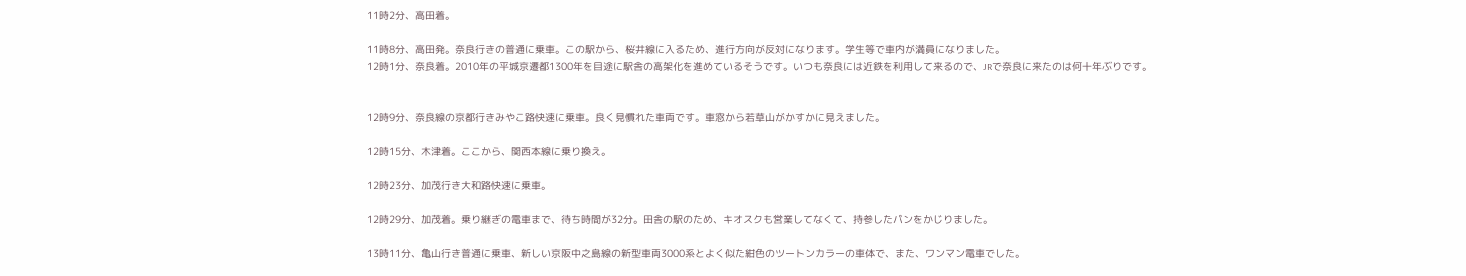11時2分、高田着。

11時8分、高田発。奈良行きの普通に乗車。この駅から、桜井線に入るため、進行方向が反対になります。学生等で車内が満員になりました。
12時1分、奈良着。2010年の平城京遷都1300年を目途に駅舎の高架化を進めているそうです。いつも奈良には近鉄を利用して来るので、JRで奈良に来たのは何十年ぶりです。


12時9分、奈良線の京都行きみやこ路快速に乗車。良く見慣れた車両です。車窓から若草山がかすかに見えました。

12時15分、木津着。ここから、関西本線に乗り換え。

12時23分、加茂行き大和路快速に乗車。

12時29分、加茂着。乗り継ぎの電車まで、待ち時間が32分。田舎の駅のため、キオスクも営業してなくて、持参したパンをかじりました。

13時11分、亀山行き普通に乗車、新しい京阪中之島線の新型車両3000系とよく似た紺色のツートンカラーの車体で、また、ワンマン電車でした。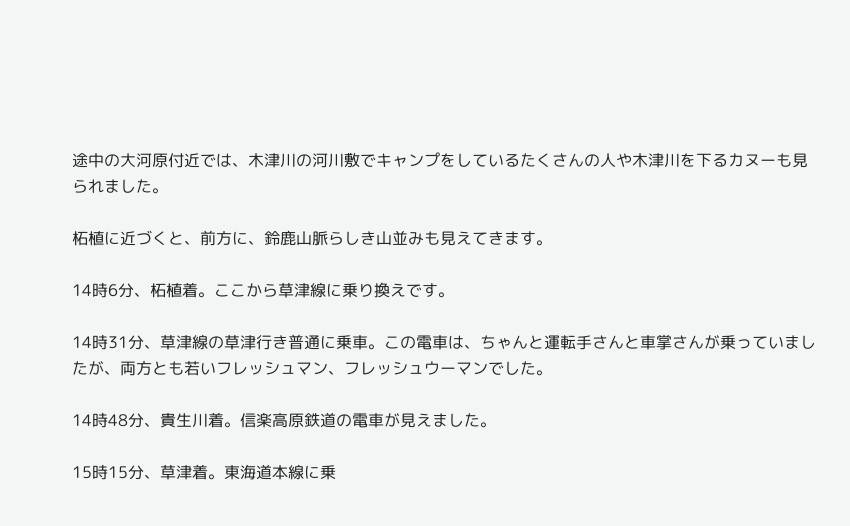途中の大河原付近では、木津川の河川敷でキャンプをしているたくさんの人や木津川を下るカヌーも見られました。

柘植に近づくと、前方に、鈴鹿山脈らしき山並みも見えてきます。

14時6分、柘植着。ここから草津線に乗り換えです。

14時31分、草津線の草津行き普通に乗車。この電車は、ちゃんと運転手さんと車掌さんが乗っていましたが、両方とも若いフレッシュマン、フレッシュウーマンでした。

14時48分、貴生川着。信楽高原鉄道の電車が見えました。

15時15分、草津着。東海道本線に乗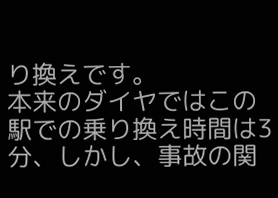り換えです。
本来のダイヤではこの駅での乗り換え時間は3分、しかし、事故の関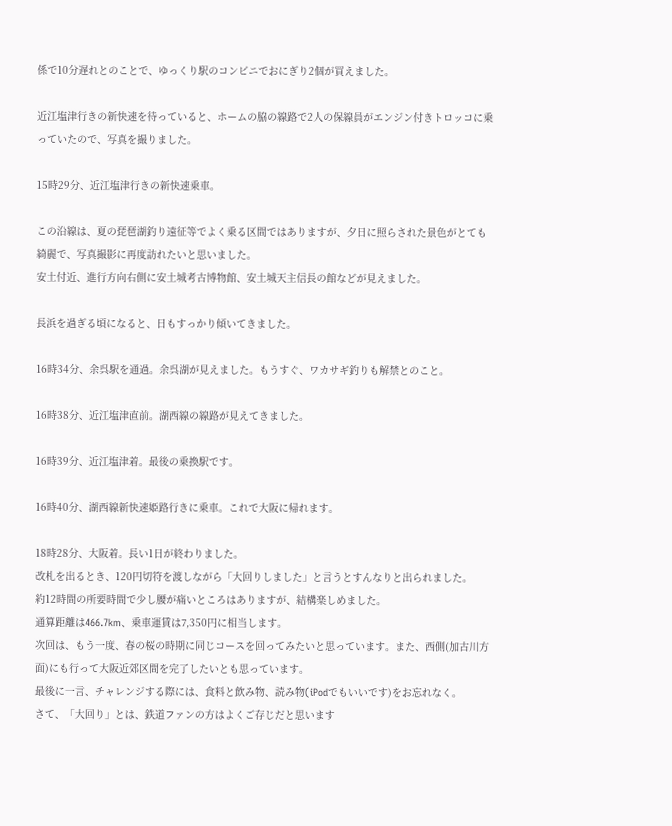係で10分遅れとのことで、ゆっくり駅のコンビニでおにぎり2個が買えました。

近江塩津行きの新快速を待っていると、ホームの脇の線路で2人の保線員がエンジン付きトロッコに乗っていたので、写真を撮りました。

15時29分、近江塩津行きの新快速乗車。

この沿線は、夏の琵琶湖釣り遠征等でよく乗る区間ではありますが、夕日に照らされた景色がとても綺麗で、写真撮影に再度訪れたいと思いました。
安土付近、進行方向右側に安土城考古博物館、安土城天主信長の館などが見えました。

長浜を過ぎる頃になると、日もすっかり傾いてきました。

16時34分、余呉駅を通過。余呉湖が見えました。もうすぐ、ワカサギ釣りも解禁とのこと。

16時38分、近江塩津直前。湖西線の線路が見えてきました。

16時39分、近江塩津着。最後の乗換駅です。

16時40分、湖西線新快速姫路行きに乗車。これで大阪に帰れます。

18時28分、大阪着。長い1日が終わりました。
改札を出るとき、120円切符を渡しながら「大回りしました」と言うとすんなりと出られました。
約12時間の所要時間で少し腰が痛いところはありますが、結構楽しめました。
通算距離は466.7km、乗車運賃は7,350円に相当します。
次回は、もう一度、春の桜の時期に同じコースを回ってみたいと思っています。また、西側(加古川方面)にも行って大阪近郊区間を完了したいとも思っています。
最後に一言、チャレンジする際には、食料と飲み物、読み物(iPodでもいいです)をお忘れなく。
さて、「大回り」とは、鉄道ファンの方はよくご存じだと思います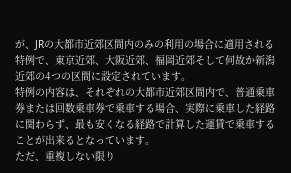が、JRの大都市近郊区間内のみの利用の場合に適用される特例で、東京近郊、大阪近郊、福岡近郊そして何故か新潟近郊の4つの区間に設定されています。
特例の内容は、それぞれの大都市近郊区間内で、普通乗車券または回数乗車券で乗車する場合、実際に乗車した経路に関わらず、最も安くなる経路で計算した運賃で乗車することが出来るとなっています。
ただ、重複しない限り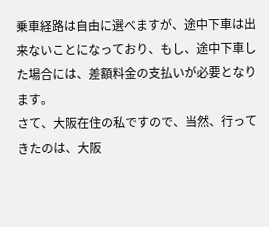乗車経路は自由に選べますが、途中下車は出来ないことになっており、もし、途中下車した場合には、差額料金の支払いが必要となります。
さて、大阪在住の私ですので、当然、行ってきたのは、大阪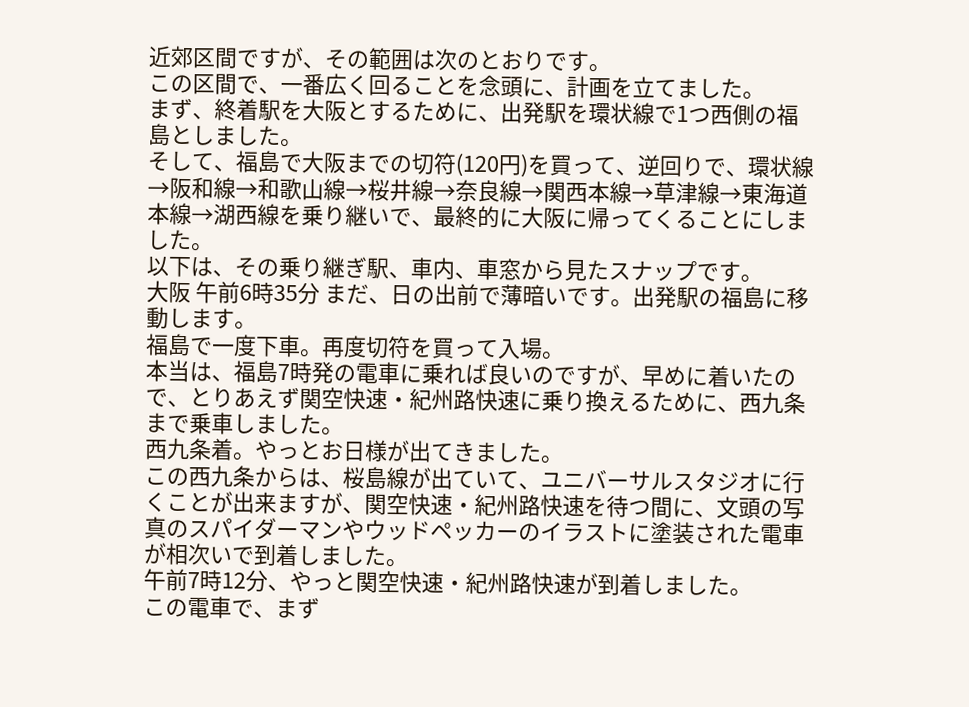近郊区間ですが、その範囲は次のとおりです。
この区間で、一番広く回ることを念頭に、計画を立てました。
まず、終着駅を大阪とするために、出発駅を環状線で1つ西側の福島としました。
そして、福島で大阪までの切符(120円)を買って、逆回りで、環状線→阪和線→和歌山線→桜井線→奈良線→関西本線→草津線→東海道本線→湖西線を乗り継いで、最終的に大阪に帰ってくることにしました。
以下は、その乗り継ぎ駅、車内、車窓から見たスナップです。
大阪 午前6時35分 まだ、日の出前で薄暗いです。出発駅の福島に移動します。
福島で一度下車。再度切符を買って入場。
本当は、福島7時発の電車に乗れば良いのですが、早めに着いたので、とりあえず関空快速・紀州路快速に乗り換えるために、西九条まで乗車しました。
西九条着。やっとお日様が出てきました。
この西九条からは、桜島線が出ていて、ユニバーサルスタジオに行くことが出来ますが、関空快速・紀州路快速を待つ間に、文頭の写真のスパイダーマンやウッドペッカーのイラストに塗装された電車が相次いで到着しました。
午前7時12分、やっと関空快速・紀州路快速が到着しました。
この電車で、まず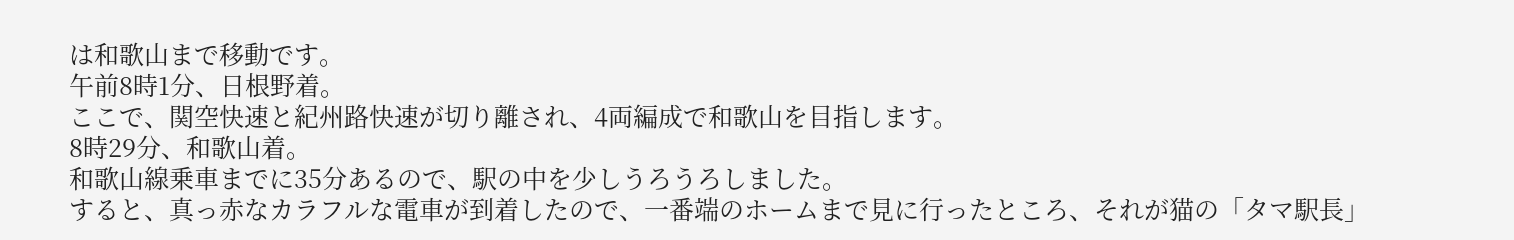は和歌山まで移動です。
午前8時1分、日根野着。
ここで、関空快速と紀州路快速が切り離され、4両編成で和歌山を目指します。
8時29分、和歌山着。
和歌山線乗車までに35分あるので、駅の中を少しうろうろしました。
すると、真っ赤なカラフルな電車が到着したので、一番端のホームまで見に行ったところ、それが猫の「タマ駅長」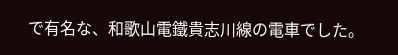で有名な、和歌山電鐵貴志川線の電車でした。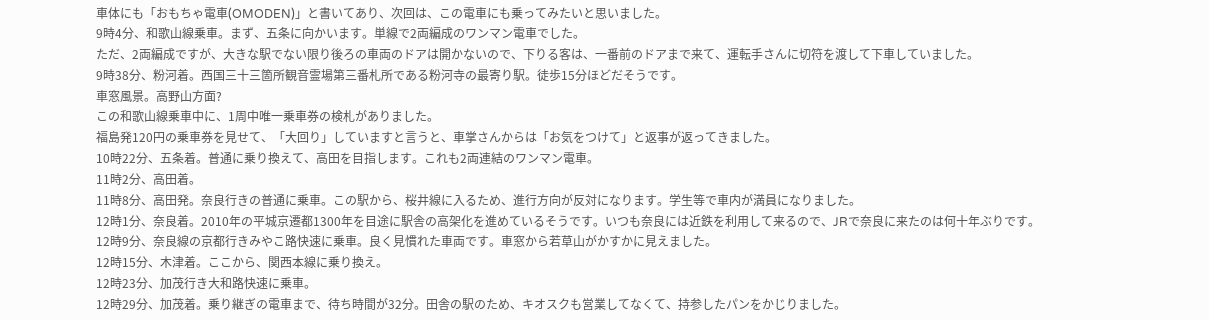車体にも「おもちゃ電車(OMODEN)」と書いてあり、次回は、この電車にも乗ってみたいと思いました。
9時4分、和歌山線乗車。まず、五条に向かいます。単線で2両編成のワンマン電車でした。
ただ、2両編成ですが、大きな駅でない限り後ろの車両のドアは開かないので、下りる客は、一番前のドアまで来て、運転手さんに切符を渡して下車していました。
9時38分、粉河着。西国三十三箇所観音霊場第三番札所である粉河寺の最寄り駅。徒歩15分ほどだそうです。
車窓風景。高野山方面?
この和歌山線乗車中に、1周中唯一乗車券の検札がありました。
福島発120円の乗車券を見せて、「大回り」していますと言うと、車掌さんからは「お気をつけて」と返事が返ってきました。
10時22分、五条着。普通に乗り換えて、高田を目指します。これも2両連結のワンマン電車。
11時2分、高田着。
11時8分、高田発。奈良行きの普通に乗車。この駅から、桜井線に入るため、進行方向が反対になります。学生等で車内が満員になりました。
12時1分、奈良着。2010年の平城京遷都1300年を目途に駅舎の高架化を進めているそうです。いつも奈良には近鉄を利用して来るので、JRで奈良に来たのは何十年ぶりです。
12時9分、奈良線の京都行きみやこ路快速に乗車。良く見慣れた車両です。車窓から若草山がかすかに見えました。
12時15分、木津着。ここから、関西本線に乗り換え。
12時23分、加茂行き大和路快速に乗車。
12時29分、加茂着。乗り継ぎの電車まで、待ち時間が32分。田舎の駅のため、キオスクも営業してなくて、持参したパンをかじりました。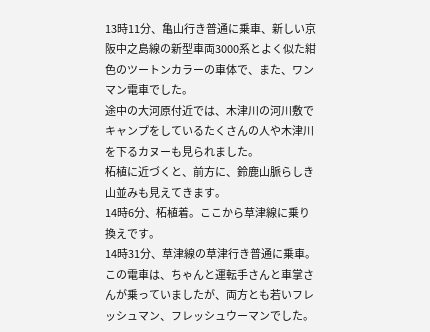13時11分、亀山行き普通に乗車、新しい京阪中之島線の新型車両3000系とよく似た紺色のツートンカラーの車体で、また、ワンマン電車でした。
途中の大河原付近では、木津川の河川敷でキャンプをしているたくさんの人や木津川を下るカヌーも見られました。
柘植に近づくと、前方に、鈴鹿山脈らしき山並みも見えてきます。
14時6分、柘植着。ここから草津線に乗り換えです。
14時31分、草津線の草津行き普通に乗車。この電車は、ちゃんと運転手さんと車掌さんが乗っていましたが、両方とも若いフレッシュマン、フレッシュウーマンでした。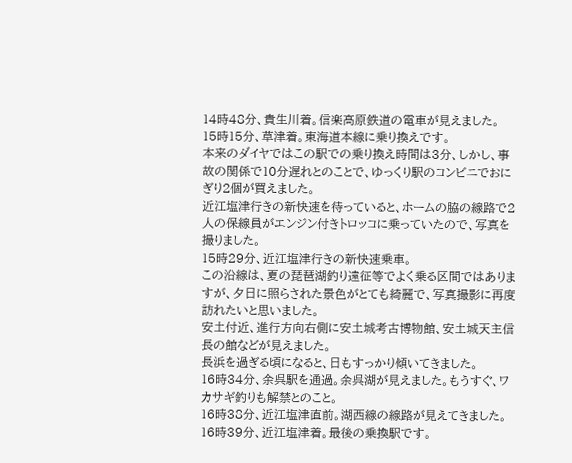14時48分、貴生川着。信楽高原鉄道の電車が見えました。
15時15分、草津着。東海道本線に乗り換えです。
本来のダイヤではこの駅での乗り換え時間は3分、しかし、事故の関係で10分遅れとのことで、ゆっくり駅のコンビニでおにぎり2個が買えました。
近江塩津行きの新快速を待っていると、ホームの脇の線路で2人の保線員がエンジン付きトロッコに乗っていたので、写真を撮りました。
15時29分、近江塩津行きの新快速乗車。
この沿線は、夏の琵琶湖釣り遠征等でよく乗る区間ではありますが、夕日に照らされた景色がとても綺麗で、写真撮影に再度訪れたいと思いました。
安土付近、進行方向右側に安土城考古博物館、安土城天主信長の館などが見えました。
長浜を過ぎる頃になると、日もすっかり傾いてきました。
16時34分、余呉駅を通過。余呉湖が見えました。もうすぐ、ワカサギ釣りも解禁とのこと。
16時38分、近江塩津直前。湖西線の線路が見えてきました。
16時39分、近江塩津着。最後の乗換駅です。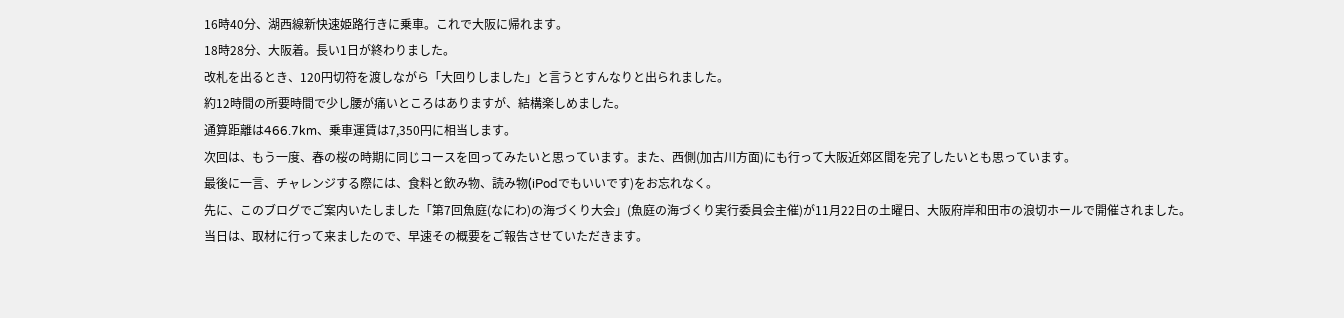16時40分、湖西線新快速姫路行きに乗車。これで大阪に帰れます。
18時28分、大阪着。長い1日が終わりました。
改札を出るとき、120円切符を渡しながら「大回りしました」と言うとすんなりと出られました。
約12時間の所要時間で少し腰が痛いところはありますが、結構楽しめました。
通算距離は466.7km、乗車運賃は7,350円に相当します。
次回は、もう一度、春の桜の時期に同じコースを回ってみたいと思っています。また、西側(加古川方面)にも行って大阪近郊区間を完了したいとも思っています。
最後に一言、チャレンジする際には、食料と飲み物、読み物(iPodでもいいです)をお忘れなく。
先に、このブログでご案内いたしました「第7回魚庭(なにわ)の海づくり大会」(魚庭の海づくり実行委員会主催)が11月22日の土曜日、大阪府岸和田市の浪切ホールで開催されました。
当日は、取材に行って来ましたので、早速その概要をご報告させていただきます。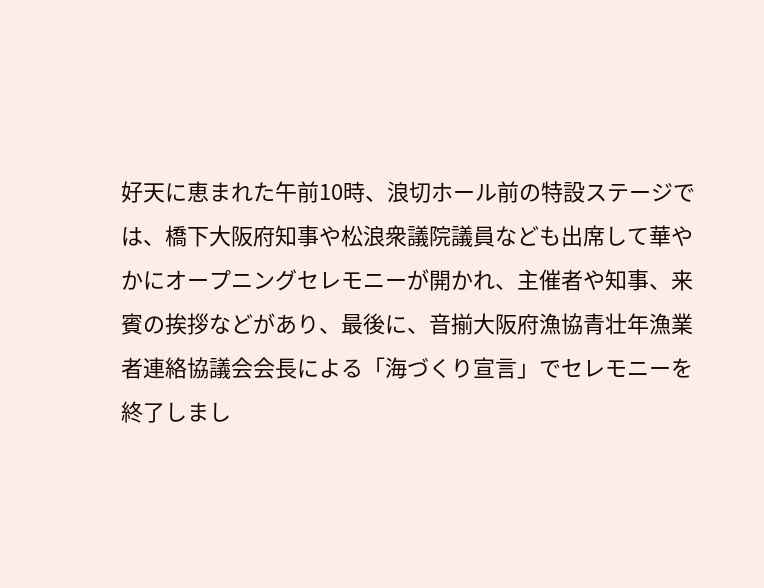好天に恵まれた午前10時、浪切ホール前の特設ステージでは、橋下大阪府知事や松浪衆議院議員なども出席して華やかにオープニングセレモニーが開かれ、主催者や知事、来賓の挨拶などがあり、最後に、音揃大阪府漁協青壮年漁業者連絡協議会会長による「海づくり宣言」でセレモニーを終了しまし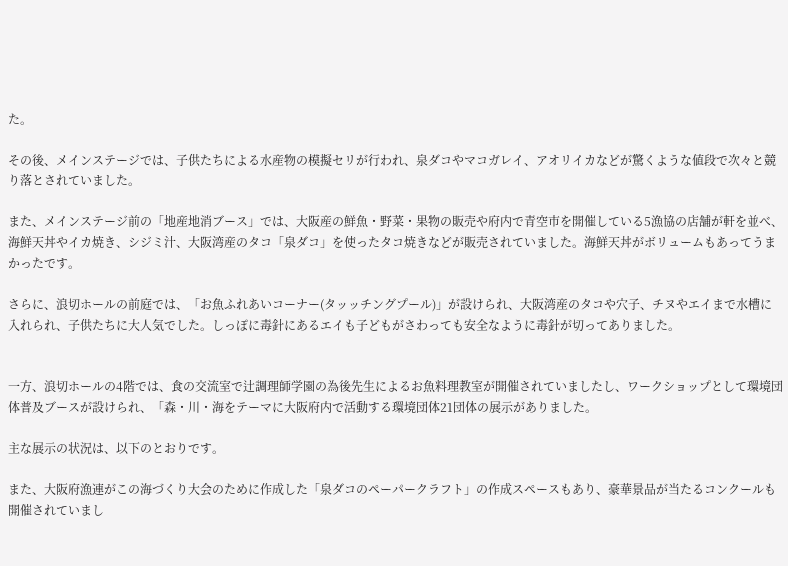た。

その後、メインステージでは、子供たちによる水産物の模擬セリが行われ、泉ダコやマコガレイ、アオリイカなどが驚くような値段で次々と競り落とされていました。

また、メインステージ前の「地産地消ブース」では、大阪産の鮮魚・野菜・果物の販売や府内で青空市を開催している5漁協の店舗が軒を並べ、海鮮天丼やイカ焼き、シジミ汁、大阪湾産のタコ「泉ダコ」を使ったタコ焼きなどが販売されていました。海鮮天丼がボリュームもあってうまかったです。

さらに、浪切ホールの前庭では、「お魚ふれあいコーナー(タッッチングプール)」が設けられ、大阪湾産のタコや穴子、チヌやエイまで水槽に入れられ、子供たちに大人気でした。しっぽに毒針にあるエイも子どもがさわっても安全なように毒針が切ってありました。


一方、浪切ホールの4階では、食の交流室で辻調理師学園の為後先生によるお魚料理教室が開催されていましたし、ワークショップとして環境団体普及ブースが設けられ、「森・川・海をテーマに大阪府内で活動する環境団体21団体の展示がありました。

主な展示の状況は、以下のとおりです。

また、大阪府漁連がこの海づくり大会のために作成した「泉ダコのペーパークラフト」の作成スペースもあり、豪華景品が当たるコンクールも開催されていまし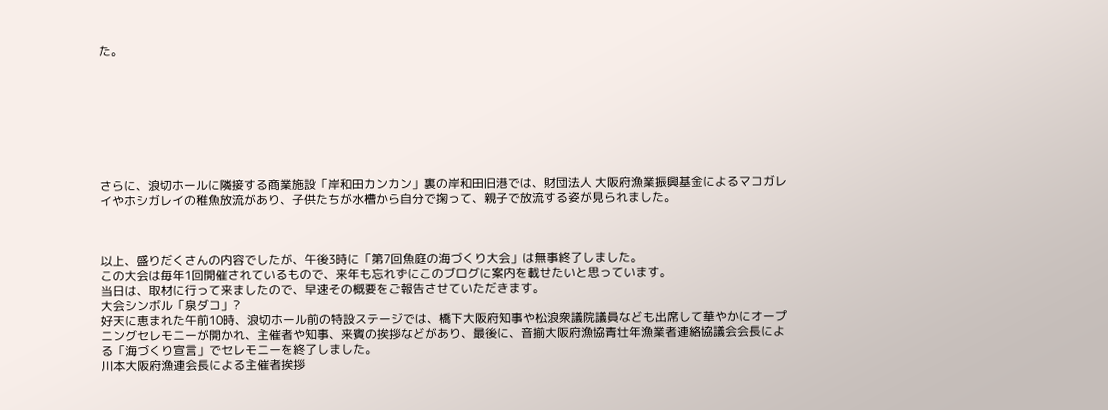た。








さらに、浪切ホールに隣接する商業施設「岸和田カンカン」裏の岸和田旧港では、財団法人 大阪府漁業振興基金によるマコガレイやホシガレイの稚魚放流があり、子供たちが水槽から自分で掬って、親子で放流する姿が見られました。



以上、盛りだくさんの内容でしたが、午後3時に「第7回魚庭の海づくり大会」は無事終了しました。
この大会は毎年1回開催されているもので、来年も忘れずにこのブログに案内を載せたいと思っています。
当日は、取材に行って来ましたので、早速その概要をご報告させていただきます。
大会シンボル「泉ダコ」?
好天に恵まれた午前10時、浪切ホール前の特設ステージでは、橋下大阪府知事や松浪衆議院議員なども出席して華やかにオープニングセレモニーが開かれ、主催者や知事、来賓の挨拶などがあり、最後に、音揃大阪府漁協青壮年漁業者連絡協議会会長による「海づくり宣言」でセレモニーを終了しました。
川本大阪府漁連会長による主催者挨拶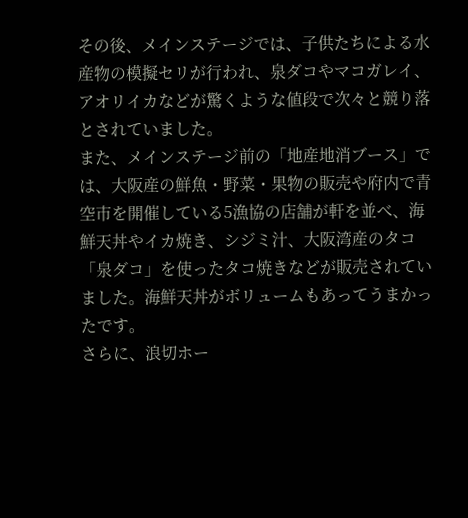その後、メインステージでは、子供たちによる水産物の模擬セリが行われ、泉ダコやマコガレイ、アオリイカなどが驚くような値段で次々と競り落とされていました。
また、メインステージ前の「地産地消ブース」では、大阪産の鮮魚・野菜・果物の販売や府内で青空市を開催している5漁協の店舗が軒を並べ、海鮮天丼やイカ焼き、シジミ汁、大阪湾産のタコ「泉ダコ」を使ったタコ焼きなどが販売されていました。海鮮天丼がボリュームもあってうまかったです。
さらに、浪切ホー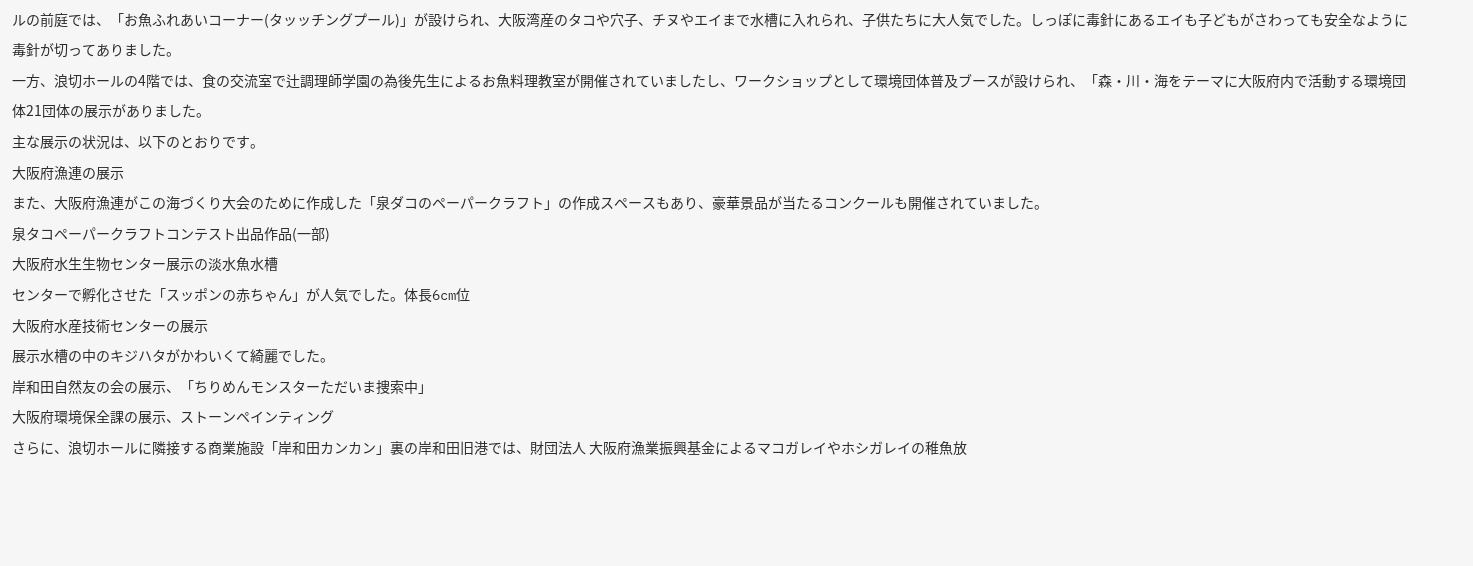ルの前庭では、「お魚ふれあいコーナー(タッッチングプール)」が設けられ、大阪湾産のタコや穴子、チヌやエイまで水槽に入れられ、子供たちに大人気でした。しっぽに毒針にあるエイも子どもがさわっても安全なように毒針が切ってありました。
一方、浪切ホールの4階では、食の交流室で辻調理師学園の為後先生によるお魚料理教室が開催されていましたし、ワークショップとして環境団体普及ブースが設けられ、「森・川・海をテーマに大阪府内で活動する環境団体21団体の展示がありました。
主な展示の状況は、以下のとおりです。
大阪府漁連の展示
また、大阪府漁連がこの海づくり大会のために作成した「泉ダコのペーパークラフト」の作成スペースもあり、豪華景品が当たるコンクールも開催されていました。
泉タコペーパークラフトコンテスト出品作品(一部)
大阪府水生生物センター展示の淡水魚水槽
センターで孵化させた「スッポンの赤ちゃん」が人気でした。体長6cm位
大阪府水産技術センターの展示
展示水槽の中のキジハタがかわいくて綺麗でした。
岸和田自然友の会の展示、「ちりめんモンスターただいま捜索中」
大阪府環境保全課の展示、ストーンペインティング
さらに、浪切ホールに隣接する商業施設「岸和田カンカン」裏の岸和田旧港では、財団法人 大阪府漁業振興基金によるマコガレイやホシガレイの稚魚放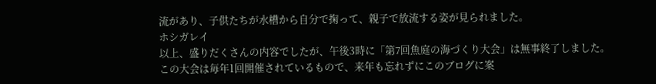流があり、子供たちが水槽から自分で掬って、親子で放流する姿が見られました。
ホシガレイ
以上、盛りだくさんの内容でしたが、午後3時に「第7回魚庭の海づくり大会」は無事終了しました。
この大会は毎年1回開催されているもので、来年も忘れずにこのブログに案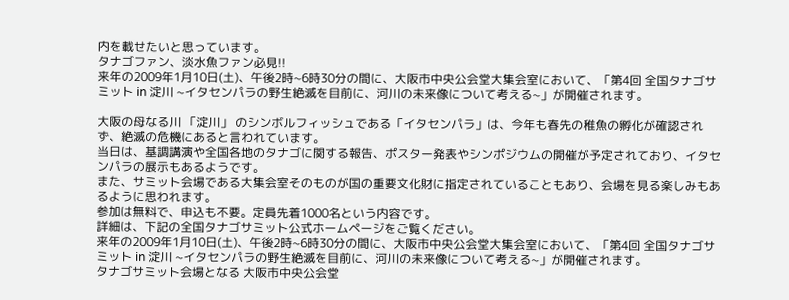内を載せたいと思っています。
タナゴファン、淡水魚ファン必見!!
来年の2009年1月10日(土)、午後2時~6時30分の間に、大阪市中央公会堂大集会室において、「第4回 全国タナゴサミット in 淀川 ~イタセンパラの野生絶滅を目前に、河川の未来像について考える~」が開催されます。

大阪の母なる川 「淀川」 のシンボルフィッシュである「イタセンパラ」は、今年も春先の稚魚の孵化が確認されず、絶滅の危機にあると言われています。
当日は、基調講演や全国各地のタナゴに関する報告、ポスター発表やシンポジウムの開催が予定されており、イタセンパラの展示もあるようです。
また、サミット会場である大集会室そのものが国の重要文化財に指定されていることもあり、会場を見る楽しみもあるように思われます。
参加は無料で、申込も不要。定員先着1000名という内容です。
詳細は、下記の全国タナゴサミット公式ホームページをご覧ください。
来年の2009年1月10日(土)、午後2時~6時30分の間に、大阪市中央公会堂大集会室において、「第4回 全国タナゴサミット in 淀川 ~イタセンパラの野生絶滅を目前に、河川の未来像について考える~」が開催されます。
タナゴサミット会場となる 大阪市中央公会堂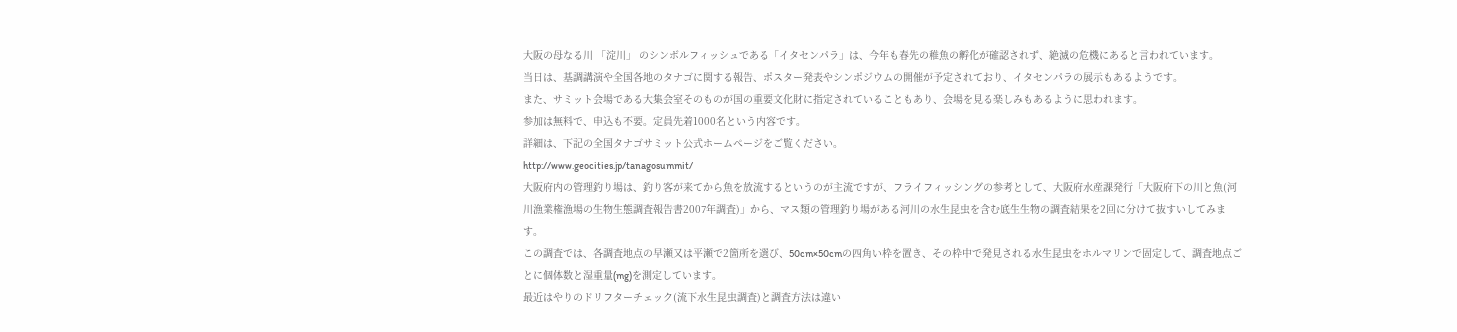大阪の母なる川 「淀川」 のシンボルフィッシュである「イタセンパラ」は、今年も春先の稚魚の孵化が確認されず、絶滅の危機にあると言われています。
当日は、基調講演や全国各地のタナゴに関する報告、ポスター発表やシンポジウムの開催が予定されており、イタセンパラの展示もあるようです。
また、サミット会場である大集会室そのものが国の重要文化財に指定されていることもあり、会場を見る楽しみもあるように思われます。
参加は無料で、申込も不要。定員先着1000名という内容です。
詳細は、下記の全国タナゴサミット公式ホームページをご覧ください。
http://www.geocities.jp/tanagosummit/
大阪府内の管理釣り場は、釣り客が来てから魚を放流するというのが主流ですが、フライフィッシングの参考として、大阪府水産課発行「大阪府下の川と魚(河川漁業権漁場の生物生態調査報告書2007年調査)」から、マス類の管理釣り場がある河川の水生昆虫を含む底生生物の調査結果を2回に分けて抜すいしてみます。
この調査では、各調査地点の早瀬又は平瀬で2箇所を選び、50cm×50cmの四角い枠を置き、その枠中で発見される水生昆虫をホルマリンで固定して、調査地点ごとに個体数と湿重量(mg)を測定しています。
最近はやりのドリフターチェック(流下水生昆虫調査)と調査方法は違い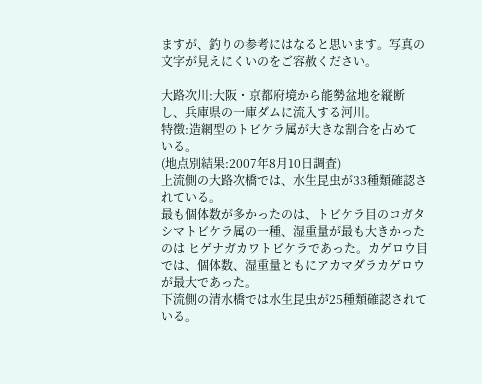ますが、釣りの参考にはなると思います。写真の文字が見えにくいのをご容赦ください。

大路次川:大阪・京都府境から能勢盆地を縦断し、兵庫県の一庫ダムに流入する河川。
特徴:造網型のトビケラ属が大きな割合を占めている。
(地点別結果:2007年8月10日調査)
上流側の大路次橋では、水生昆虫が33種類確認されている。
最も個体数が多かったのは、トビケラ目のコガタシマトビケラ属の一種、湿重量が最も大きかったのは ヒゲナガカワトビケラであった。カゲロウ目では、個体数、湿重量ともにアカマダラカゲロウが最大であった。
下流側の清水橋では水生昆虫が25種類確認されている。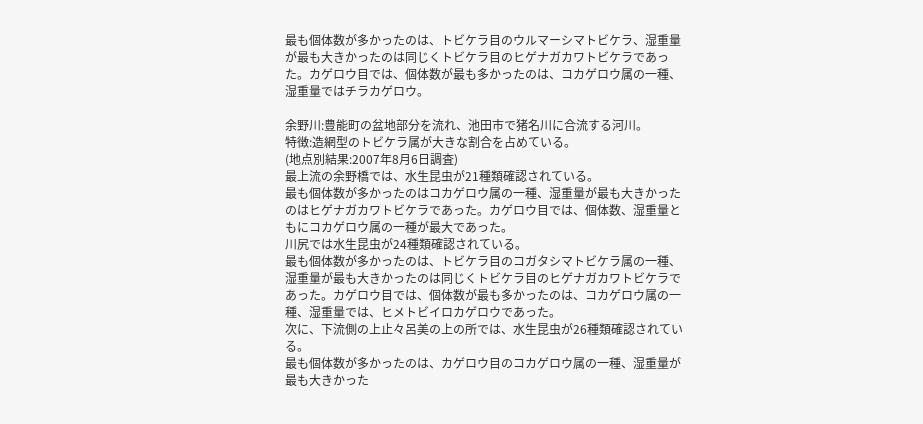最も個体数が多かったのは、トビケラ目のウルマーシマトビケラ、湿重量が最も大きかったのは同じくトビケラ目のヒゲナガカワトビケラであった。カゲロウ目では、個体数が最も多かったのは、コカゲロウ属の一種、湿重量ではチラカゲロウ。

余野川:豊能町の盆地部分を流れ、池田市で猪名川に合流する河川。
特徴:造網型のトビケラ属が大きな割合を占めている。
(地点別結果:2007年8月6日調査)
最上流の余野橋では、水生昆虫が21種類確認されている。
最も個体数が多かったのはコカゲロウ属の一種、湿重量が最も大きかったのはヒゲナガカワトビケラであった。カゲロウ目では、個体数、湿重量ともにコカゲロウ属の一種が最大であった。
川尻では水生昆虫が24種類確認されている。
最も個体数が多かったのは、トビケラ目のコガタシマトビケラ属の一種、湿重量が最も大きかったのは同じくトビケラ目のヒゲナガカワトビケラであった。カゲロウ目では、個体数が最も多かったのは、コカゲロウ属の一種、湿重量では、ヒメトビイロカゲロウであった。
次に、下流側の上止々呂美の上の所では、水生昆虫が26種類確認されている。
最も個体数が多かったのは、カゲロウ目のコカゲロウ属の一種、湿重量が最も大きかった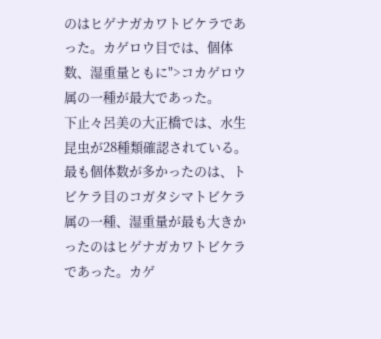のはヒゲナガカワトビケラであった。カゲロウ目では、個体数、湿重量ともに">コカゲロウ属の一種が最大であった。
下止々呂美の大正橋では、水生昆虫が28種類確認されている。
最も個体数が多かったのは、トビケラ目のコガタシマトビケラ属の一種、湿重量が最も大きかったのはヒゲナガカワトビケラであった。カゲ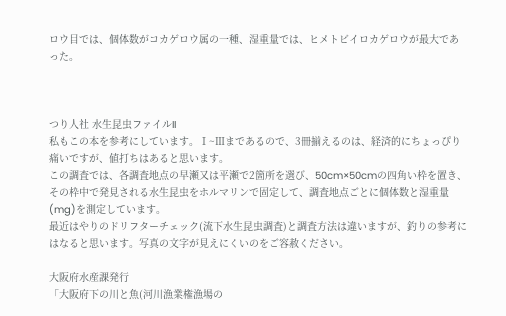ロウ目では、個体数がコカゲロウ属の一種、湿重量では、ヒメトビイロカゲロウが最大であった。



つり人社 水生昆虫ファイルII
私もこの本を参考にしています。Ⅰ~Ⅲまであるので、3冊揃えるのは、経済的にちょっぴり痛いですが、値打ちはあると思います。
この調査では、各調査地点の早瀬又は平瀬で2箇所を選び、50cm×50cmの四角い枠を置き、その枠中で発見される水生昆虫をホルマリンで固定して、調査地点ごとに個体数と湿重量(mg)を測定しています。
最近はやりのドリフターチェック(流下水生昆虫調査)と調査方法は違いますが、釣りの参考にはなると思います。写真の文字が見えにくいのをご容赦ください。

大阪府水産課発行
「大阪府下の川と魚(河川漁業権漁場の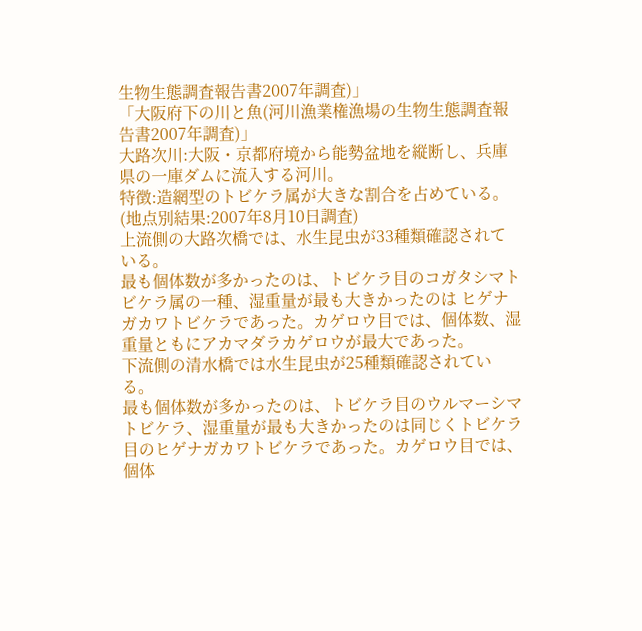生物生態調査報告書2007年調査)」
「大阪府下の川と魚(河川漁業権漁場の生物生態調査報告書2007年調査)」
大路次川:大阪・京都府境から能勢盆地を縦断し、兵庫県の一庫ダムに流入する河川。
特徴:造網型のトビケラ属が大きな割合を占めている。
(地点別結果:2007年8月10日調査)
上流側の大路次橋では、水生昆虫が33種類確認されている。
最も個体数が多かったのは、トビケラ目のコガタシマトビケラ属の一種、湿重量が最も大きかったのは ヒゲナガカワトビケラであった。カゲロウ目では、個体数、湿重量ともにアカマダラカゲロウが最大であった。
下流側の清水橋では水生昆虫が25種類確認されている。
最も個体数が多かったのは、トビケラ目のウルマーシマトビケラ、湿重量が最も大きかったのは同じくトビケラ目のヒゲナガカワトビケラであった。カゲロウ目では、個体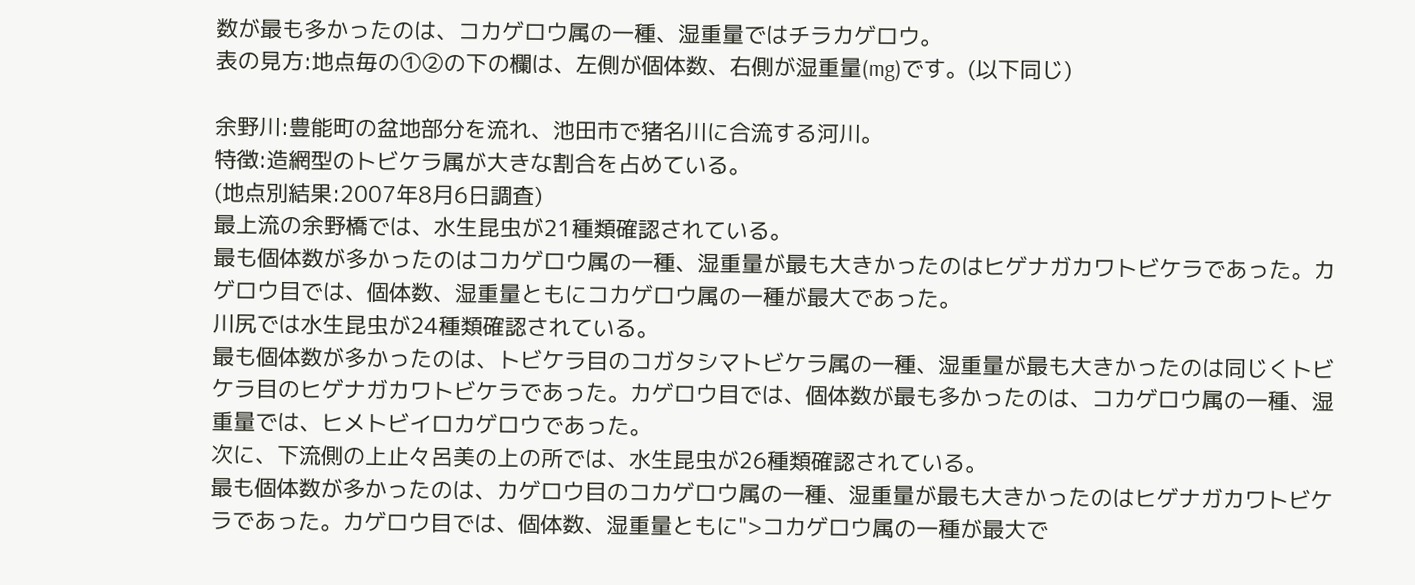数が最も多かったのは、コカゲロウ属の一種、湿重量ではチラカゲロウ。
表の見方:地点毎の①②の下の欄は、左側が個体数、右側が湿重量(mg)です。(以下同じ)

余野川:豊能町の盆地部分を流れ、池田市で猪名川に合流する河川。
特徴:造網型のトビケラ属が大きな割合を占めている。
(地点別結果:2007年8月6日調査)
最上流の余野橋では、水生昆虫が21種類確認されている。
最も個体数が多かったのはコカゲロウ属の一種、湿重量が最も大きかったのはヒゲナガカワトビケラであった。カゲロウ目では、個体数、湿重量ともにコカゲロウ属の一種が最大であった。
川尻では水生昆虫が24種類確認されている。
最も個体数が多かったのは、トビケラ目のコガタシマトビケラ属の一種、湿重量が最も大きかったのは同じくトビケラ目のヒゲナガカワトビケラであった。カゲロウ目では、個体数が最も多かったのは、コカゲロウ属の一種、湿重量では、ヒメトビイロカゲロウであった。
次に、下流側の上止々呂美の上の所では、水生昆虫が26種類確認されている。
最も個体数が多かったのは、カゲロウ目のコカゲロウ属の一種、湿重量が最も大きかったのはヒゲナガカワトビケラであった。カゲロウ目では、個体数、湿重量ともに">コカゲロウ属の一種が最大で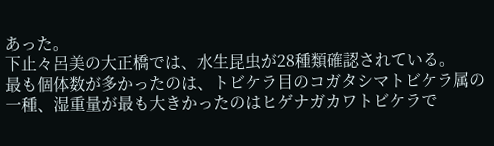あった。
下止々呂美の大正橋では、水生昆虫が28種類確認されている。
最も個体数が多かったのは、トビケラ目のコガタシマトビケラ属の一種、湿重量が最も大きかったのはヒゲナガカワトビケラで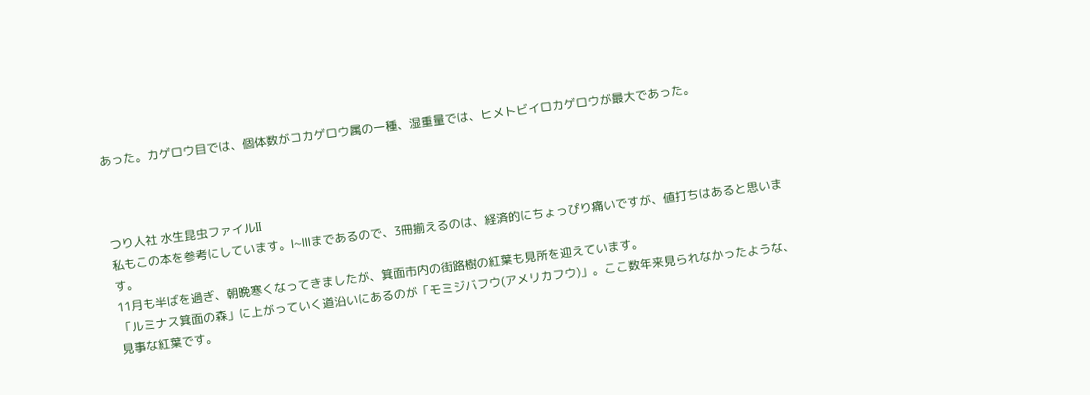あった。カゲロウ目では、個体数がコカゲロウ属の一種、湿重量では、ヒメトビイロカゲロウが最大であった。



つり人社 水生昆虫ファイルII
私もこの本を参考にしています。Ⅰ~Ⅲまであるので、3冊揃えるのは、経済的にちょっぴり痛いですが、値打ちはあると思います。
11月も半ばを過ぎ、朝晩寒くなってきましたが、箕面市内の街路樹の紅葉も見所を迎えています。
「ルミナス箕面の森」に上がっていく道沿いにあるのが「モミジバフウ(アメリカフウ)」。ここ数年来見られなかったような、見事な紅葉です。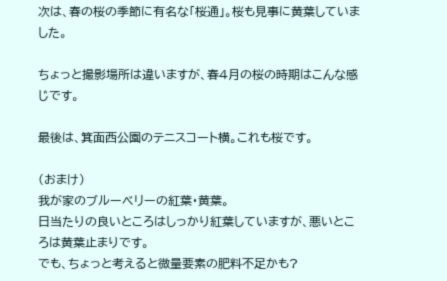次は、春の桜の季節に有名な「桜通」。桜も見事に黄葉していました。

ちょっと撮影場所は違いますが、春4月の桜の時期はこんな感じです。

最後は、箕面西公園のテニスコート横。これも桜です。

(おまけ)
我が家のブルーベリーの紅葉・黄葉。
日当たりの良いところはしっかり紅葉していますが、悪いところは黄葉止まりです。
でも、ちょっと考えると微量要素の肥料不足かも?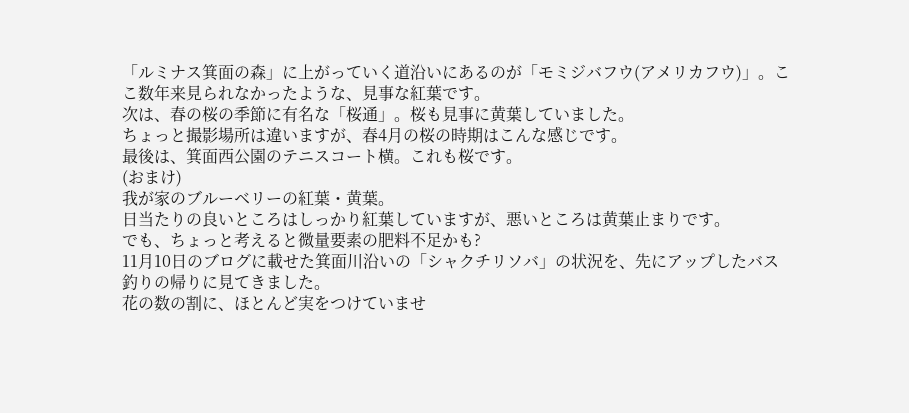「ルミナス箕面の森」に上がっていく道沿いにあるのが「モミジバフウ(アメリカフウ)」。ここ数年来見られなかったような、見事な紅葉です。
次は、春の桜の季節に有名な「桜通」。桜も見事に黄葉していました。
ちょっと撮影場所は違いますが、春4月の桜の時期はこんな感じです。
最後は、箕面西公園のテニスコート横。これも桜です。
(おまけ)
我が家のブルーベリーの紅葉・黄葉。
日当たりの良いところはしっかり紅葉していますが、悪いところは黄葉止まりです。
でも、ちょっと考えると微量要素の肥料不足かも?
11月10日のブログに載せた箕面川沿いの「シャクチリソバ」の状況を、先にアップしたバス釣りの帰りに見てきました。
花の数の割に、ほとんど実をつけていませ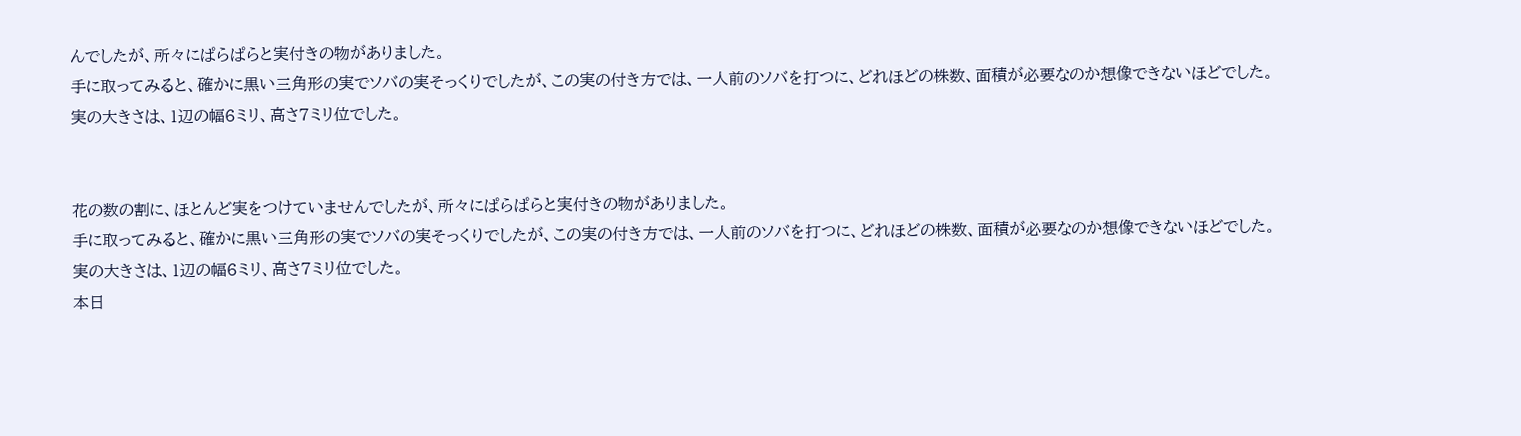んでしたが、所々にぱらぱらと実付きの物がありました。
手に取ってみると、確かに黒い三角形の実でソバの実そっくりでしたが、この実の付き方では、一人前のソバを打つに、どれほどの株数、面積が必要なのか想像できないほどでした。
実の大きさは、1辺の幅6ミリ、高さ7ミリ位でした。


花の数の割に、ほとんど実をつけていませんでしたが、所々にぱらぱらと実付きの物がありました。
手に取ってみると、確かに黒い三角形の実でソバの実そっくりでしたが、この実の付き方では、一人前のソバを打つに、どれほどの株数、面積が必要なのか想像できないほどでした。
実の大きさは、1辺の幅6ミリ、高さ7ミリ位でした。
本日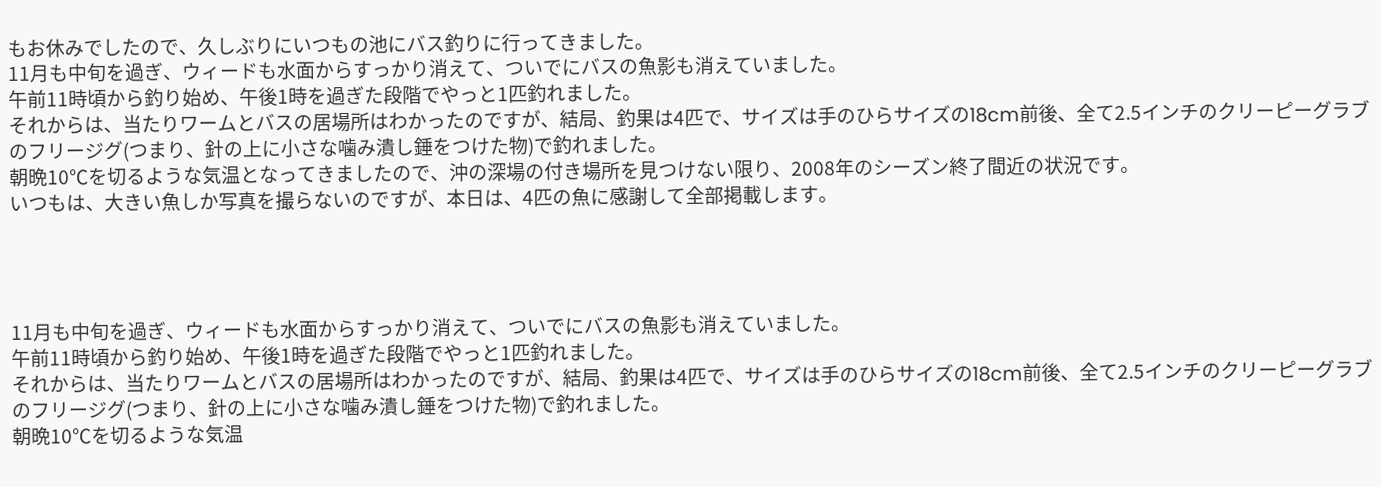もお休みでしたので、久しぶりにいつもの池にバス釣りに行ってきました。
11月も中旬を過ぎ、ウィードも水面からすっかり消えて、ついでにバスの魚影も消えていました。
午前11時頃から釣り始め、午後1時を過ぎた段階でやっと1匹釣れました。
それからは、当たりワームとバスの居場所はわかったのですが、結局、釣果は4匹で、サイズは手のひらサイズの18cm前後、全て2.5インチのクリーピーグラブのフリージグ(つまり、針の上に小さな噛み潰し錘をつけた物)で釣れました。
朝晩10℃を切るような気温となってきましたので、沖の深場の付き場所を見つけない限り、2008年のシーズン終了間近の状況です。
いつもは、大きい魚しか写真を撮らないのですが、本日は、4匹の魚に感謝して全部掲載します。




11月も中旬を過ぎ、ウィードも水面からすっかり消えて、ついでにバスの魚影も消えていました。
午前11時頃から釣り始め、午後1時を過ぎた段階でやっと1匹釣れました。
それからは、当たりワームとバスの居場所はわかったのですが、結局、釣果は4匹で、サイズは手のひらサイズの18cm前後、全て2.5インチのクリーピーグラブのフリージグ(つまり、針の上に小さな噛み潰し錘をつけた物)で釣れました。
朝晩10℃を切るような気温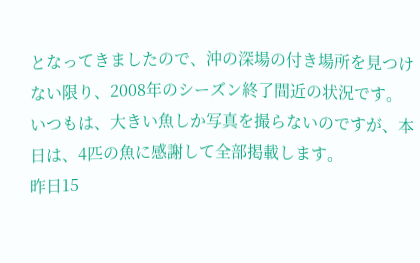となってきましたので、沖の深場の付き場所を見つけない限り、2008年のシーズン終了間近の状況です。
いつもは、大きい魚しか写真を撮らないのですが、本日は、4匹の魚に感謝して全部掲載します。
昨日15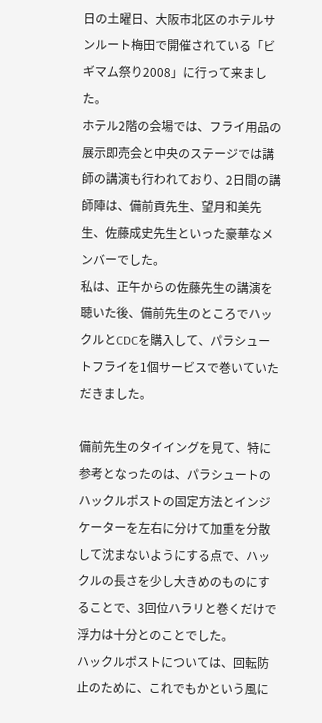日の土曜日、大阪市北区のホテルサンルート梅田で開催されている「ビギマム祭り2008」に行って来ました。
ホテル2階の会場では、フライ用品の展示即売会と中央のステージでは講師の講演も行われており、2日間の講師陣は、備前貢先生、望月和美先生、佐藤成史先生といった豪華なメンバーでした。
私は、正午からの佐藤先生の講演を聴いた後、備前先生のところでハックルとCDCを購入して、パラシュートフライを1個サービスで巻いていただきました。

備前先生のタイイングを見て、特に参考となったのは、パラシュートのハックルポストの固定方法とインジケーターを左右に分けて加重を分散して沈まないようにする点で、ハックルの長さを少し大きめのものにすることで、3回位ハラリと巻くだけで浮力は十分とのことでした。
ハックルポストについては、回転防止のために、これでもかという風に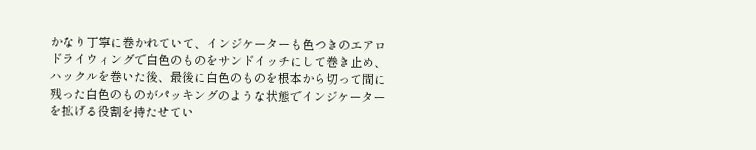かなり丁寧に巻かれていて、インジケーターも色つきのエアロドライウィングで白色のものをサンドイッチにして巻き止め、ハックルを巻いた後、最後に白色のものを根本から切って間に残った白色のものがパッキングのような状態でインジケーターを拡げる役割を持たせてい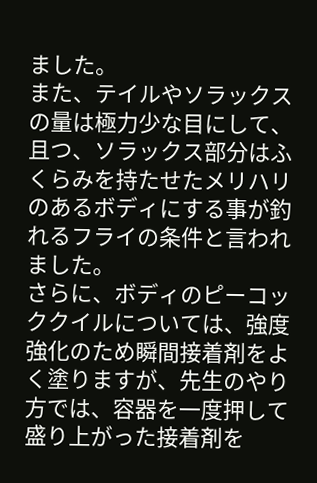ました。
また、テイルやソラックスの量は極力少な目にして、且つ、ソラックス部分はふくらみを持たせたメリハリのあるボディにする事が釣れるフライの条件と言われました。
さらに、ボディのピーコッククイルについては、強度強化のため瞬間接着剤をよく塗りますが、先生のやり方では、容器を一度押して盛り上がった接着剤を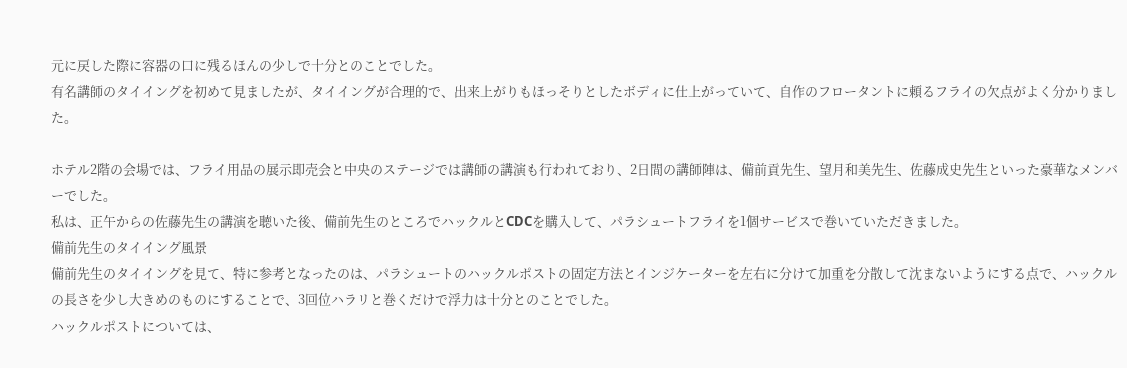元に戻した際に容器の口に残るほんの少しで十分とのことでした。
有名講師のタイイングを初めて見ましたが、タイイングが合理的で、出来上がりもほっそりとしたボディに仕上がっていて、自作のフロータントに頼るフライの欠点がよく分かりました。

ホテル2階の会場では、フライ用品の展示即売会と中央のステージでは講師の講演も行われており、2日間の講師陣は、備前貢先生、望月和美先生、佐藤成史先生といった豪華なメンバーでした。
私は、正午からの佐藤先生の講演を聴いた後、備前先生のところでハックルとCDCを購入して、パラシュートフライを1個サービスで巻いていただきました。
備前先生のタイイング風景
備前先生のタイイングを見て、特に参考となったのは、パラシュートのハックルポストの固定方法とインジケーターを左右に分けて加重を分散して沈まないようにする点で、ハックルの長さを少し大きめのものにすることで、3回位ハラリと巻くだけで浮力は十分とのことでした。
ハックルポストについては、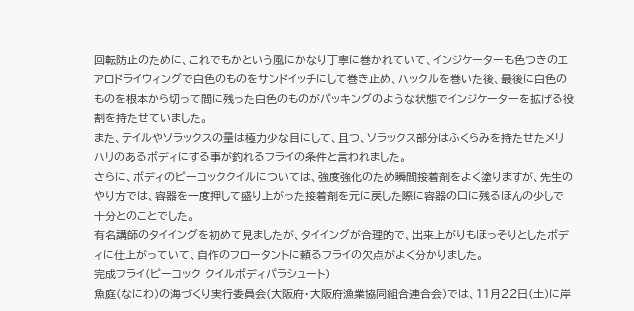回転防止のために、これでもかという風にかなり丁寧に巻かれていて、インジケーターも色つきのエアロドライウィングで白色のものをサンドイッチにして巻き止め、ハックルを巻いた後、最後に白色のものを根本から切って間に残った白色のものがパッキングのような状態でインジケーターを拡げる役割を持たせていました。
また、テイルやソラックスの量は極力少な目にして、且つ、ソラックス部分はふくらみを持たせたメリハリのあるボディにする事が釣れるフライの条件と言われました。
さらに、ボディのピーコッククイルについては、強度強化のため瞬間接着剤をよく塗りますが、先生のやり方では、容器を一度押して盛り上がった接着剤を元に戻した際に容器の口に残るほんの少しで十分とのことでした。
有名講師のタイイングを初めて見ましたが、タイイングが合理的で、出来上がりもほっそりとしたボディに仕上がっていて、自作のフロータントに頼るフライの欠点がよく分かりました。
完成フライ(ピーコック クイルボディパラシュート)
魚庭(なにわ)の海づくり実行委員会(大阪府・大阪府漁業協同組合連合会)では、11月22日(土)に岸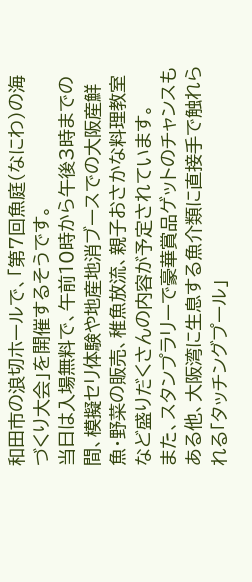和田市の浪切ホールで、「第7回魚庭(なにわ)の海づくり大会」を開催するそうです。
当日は入場無料で、午前10時から午後3時までの間、模擬セリ体験や地産地消ブースでの大阪産鮮魚・野菜の販売、稚魚放流、親子おさかな料理教室など盛りだくさんの内容が予定されています。
また、スタンプラリーで豪華賞品ゲットのチャンスもある他、大阪湾に生息する魚介類に直接手で触れられる「タッチングプール」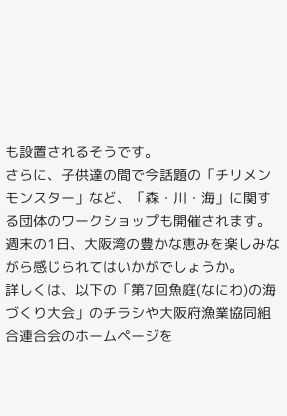も設置されるそうです。
さらに、子供達の間で今話題の「チリメンモンスター」など、「森・川・海」に関する団体のワークショップも開催されます。
週末の1日、大阪湾の豊かな恵みを楽しみながら感じられてはいかがでしょうか。
詳しくは、以下の「第7回魚庭(なにわ)の海づくり大会」のチラシや大阪府漁業協同組合連合会のホームページを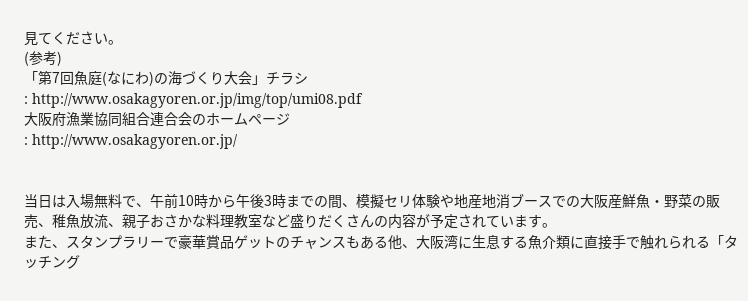見てください。
(参考)
「第7回魚庭(なにわ)の海づくり大会」チラシ
: http://www.osakagyoren.or.jp/img/top/umi08.pdf
大阪府漁業協同組合連合会のホームページ
: http://www.osakagyoren.or.jp/


当日は入場無料で、午前10時から午後3時までの間、模擬セリ体験や地産地消ブースでの大阪産鮮魚・野菜の販売、稚魚放流、親子おさかな料理教室など盛りだくさんの内容が予定されています。
また、スタンプラリーで豪華賞品ゲットのチャンスもある他、大阪湾に生息する魚介類に直接手で触れられる「タッチング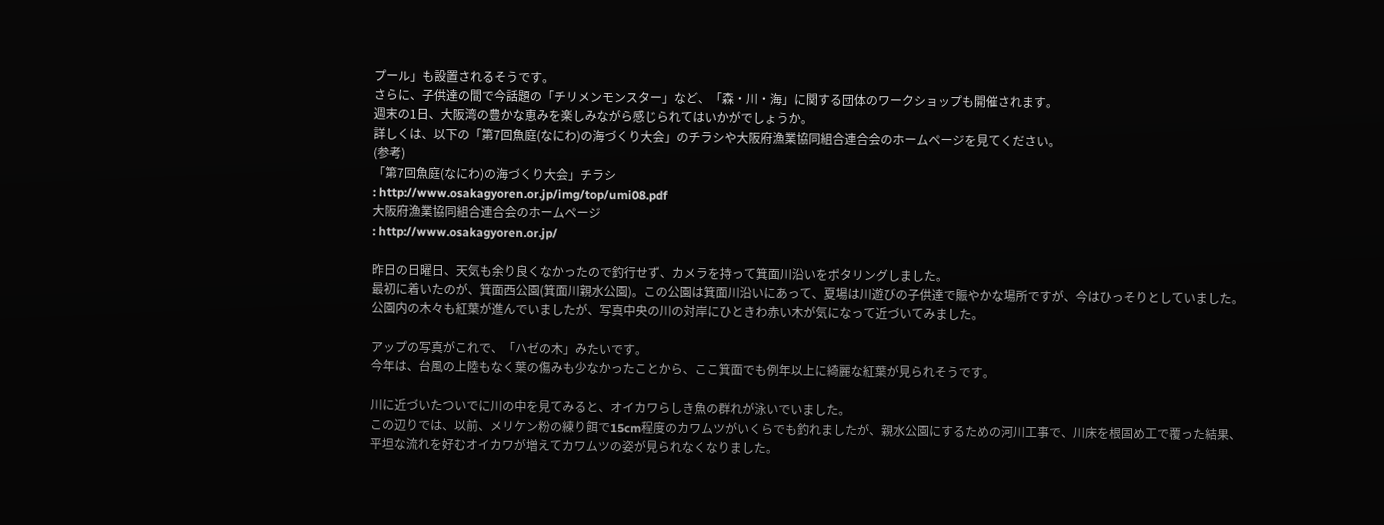プール」も設置されるそうです。
さらに、子供達の間で今話題の「チリメンモンスター」など、「森・川・海」に関する団体のワークショップも開催されます。
週末の1日、大阪湾の豊かな恵みを楽しみながら感じられてはいかがでしょうか。
詳しくは、以下の「第7回魚庭(なにわ)の海づくり大会」のチラシや大阪府漁業協同組合連合会のホームページを見てください。
(参考)
「第7回魚庭(なにわ)の海づくり大会」チラシ
: http://www.osakagyoren.or.jp/img/top/umi08.pdf
大阪府漁業協同組合連合会のホームページ
: http://www.osakagyoren.or.jp/

昨日の日曜日、天気も余り良くなかったので釣行せず、カメラを持って箕面川沿いをポタリングしました。
最初に着いたのが、箕面西公園(箕面川親水公園)。この公園は箕面川沿いにあって、夏場は川遊びの子供達で賑やかな場所ですが、今はひっそりとしていました。
公園内の木々も紅葉が進んでいましたが、写真中央の川の対岸にひときわ赤い木が気になって近づいてみました。

アップの写真がこれで、「ハゼの木」みたいです。
今年は、台風の上陸もなく葉の傷みも少なかったことから、ここ箕面でも例年以上に綺麗な紅葉が見られそうです。

川に近づいたついでに川の中を見てみると、オイカワらしき魚の群れが泳いでいました。
この辺りでは、以前、メリケン粉の練り餌で15cm程度のカワムツがいくらでも釣れましたが、親水公園にするための河川工事で、川床を根固め工で覆った結果、平坦な流れを好むオイカワが増えてカワムツの姿が見られなくなりました。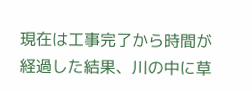現在は工事完了から時間が経過した結果、川の中に草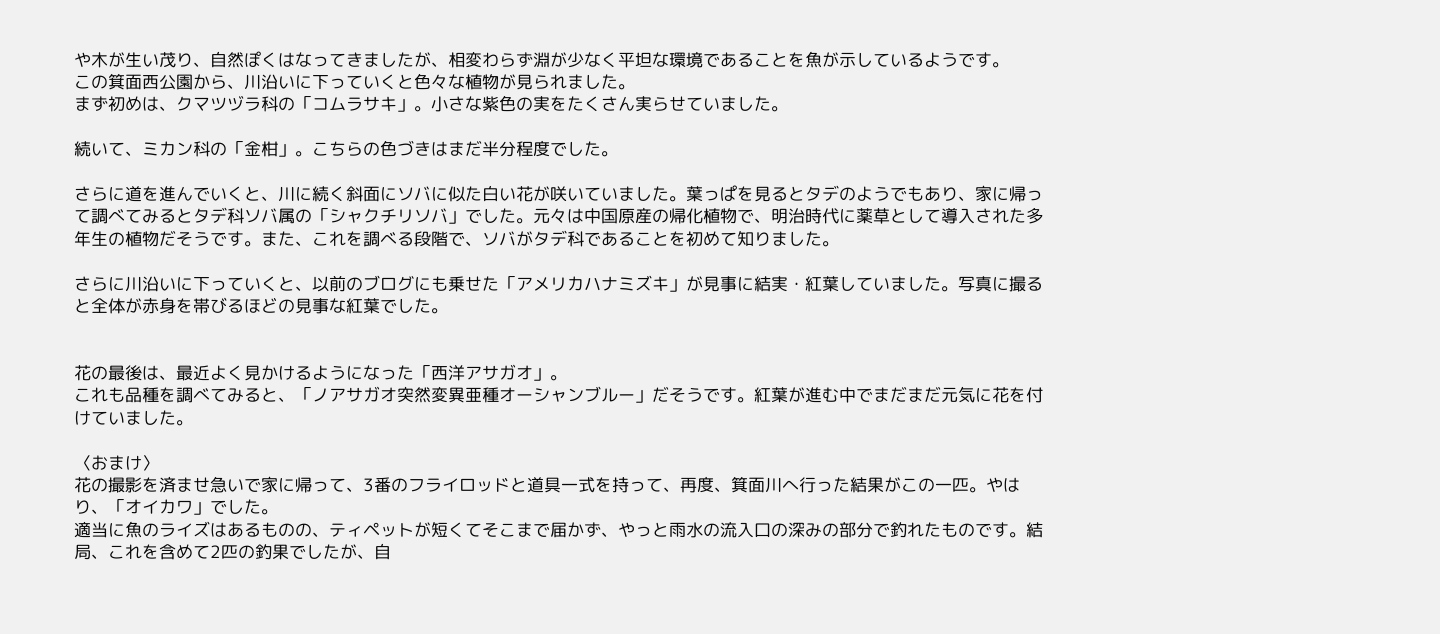や木が生い茂り、自然ぽくはなってきましたが、相変わらず淵が少なく平坦な環境であることを魚が示しているようです。
この箕面西公園から、川沿いに下っていくと色々な植物が見られました。
まず初めは、クマツヅラ科の「コムラサキ」。小さな紫色の実をたくさん実らせていました。

続いて、ミカン科の「金柑」。こちらの色づきはまだ半分程度でした。

さらに道を進んでいくと、川に続く斜面にソバに似た白い花が咲いていました。葉っぱを見るとタデのようでもあり、家に帰って調べてみるとタデ科ソバ属の「シャクチリソバ」でした。元々は中国原産の帰化植物で、明治時代に薬草として導入された多年生の植物だそうです。また、これを調べる段階で、ソバがタデ科であることを初めて知りました。

さらに川沿いに下っていくと、以前のブログにも乗せた「アメリカハナミズキ」が見事に結実・紅葉していました。写真に撮ると全体が赤身を帯びるほどの見事な紅葉でした。


花の最後は、最近よく見かけるようになった「西洋アサガオ」。
これも品種を調べてみると、「ノアサガオ突然変異亜種オーシャンブルー」だそうです。紅葉が進む中でまだまだ元気に花を付けていました。

〈おまけ〉
花の撮影を済ませ急いで家に帰って、3番のフライロッドと道具一式を持って、再度、箕面川へ行った結果がこの一匹。やはり、「オイカワ」でした。
適当に魚のライズはあるものの、ティペットが短くてそこまで届かず、やっと雨水の流入口の深みの部分で釣れたものです。結局、これを含めて2匹の釣果でしたが、自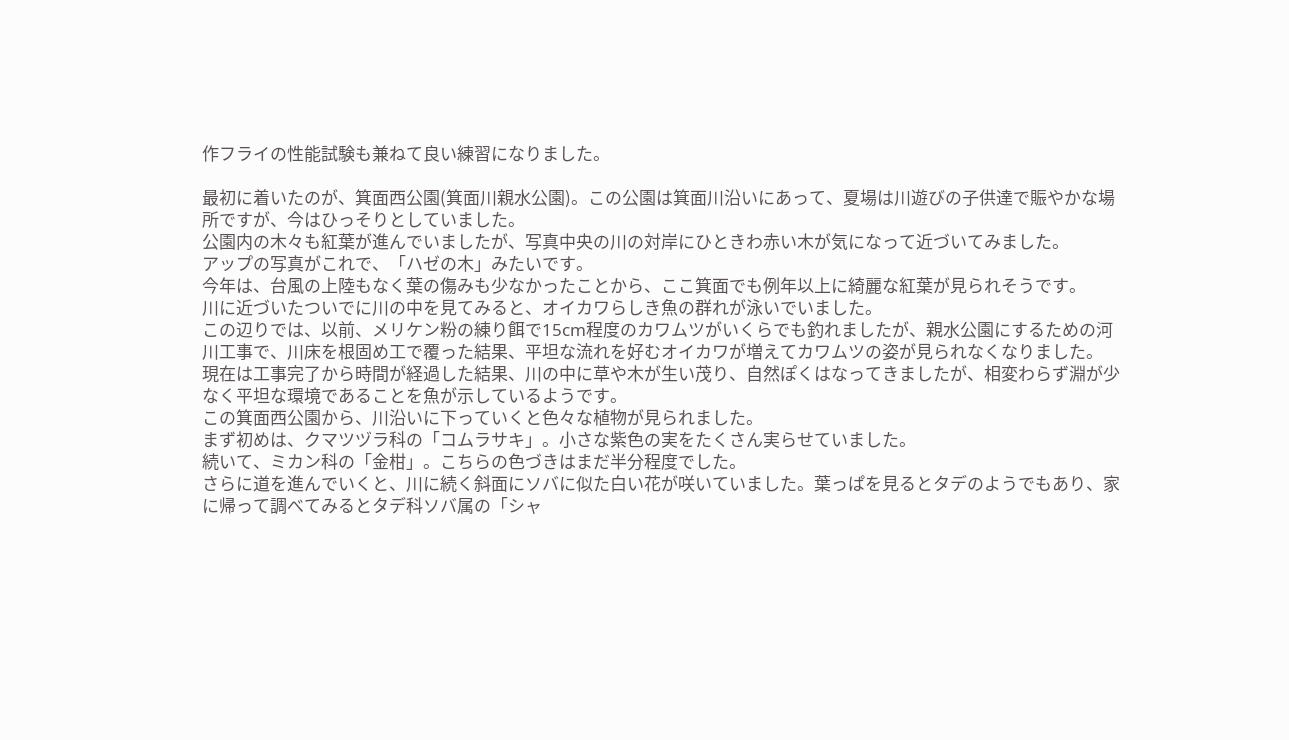作フライの性能試験も兼ねて良い練習になりました。

最初に着いたのが、箕面西公園(箕面川親水公園)。この公園は箕面川沿いにあって、夏場は川遊びの子供達で賑やかな場所ですが、今はひっそりとしていました。
公園内の木々も紅葉が進んでいましたが、写真中央の川の対岸にひときわ赤い木が気になって近づいてみました。
アップの写真がこれで、「ハゼの木」みたいです。
今年は、台風の上陸もなく葉の傷みも少なかったことから、ここ箕面でも例年以上に綺麗な紅葉が見られそうです。
川に近づいたついでに川の中を見てみると、オイカワらしき魚の群れが泳いでいました。
この辺りでは、以前、メリケン粉の練り餌で15cm程度のカワムツがいくらでも釣れましたが、親水公園にするための河川工事で、川床を根固め工で覆った結果、平坦な流れを好むオイカワが増えてカワムツの姿が見られなくなりました。
現在は工事完了から時間が経過した結果、川の中に草や木が生い茂り、自然ぽくはなってきましたが、相変わらず淵が少なく平坦な環境であることを魚が示しているようです。
この箕面西公園から、川沿いに下っていくと色々な植物が見られました。
まず初めは、クマツヅラ科の「コムラサキ」。小さな紫色の実をたくさん実らせていました。
続いて、ミカン科の「金柑」。こちらの色づきはまだ半分程度でした。
さらに道を進んでいくと、川に続く斜面にソバに似た白い花が咲いていました。葉っぱを見るとタデのようでもあり、家に帰って調べてみるとタデ科ソバ属の「シャ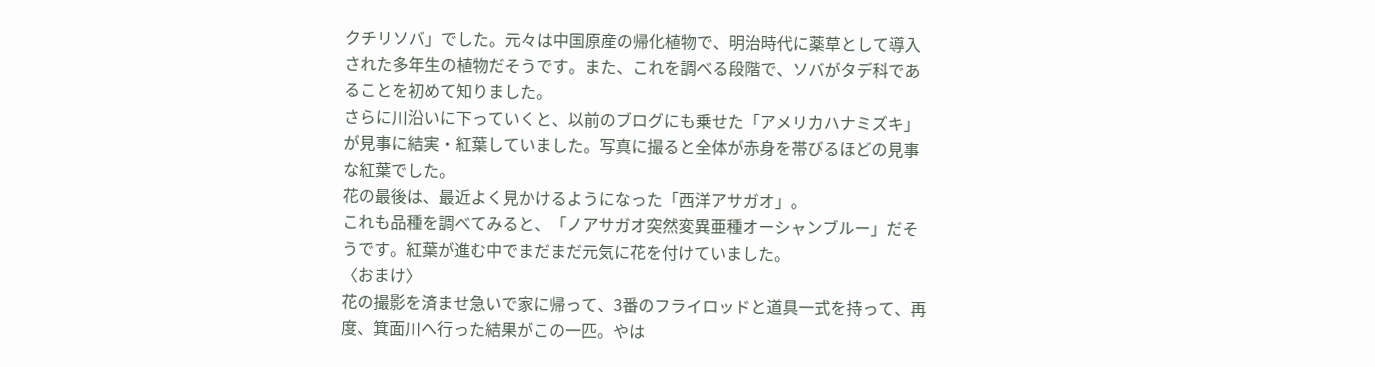クチリソバ」でした。元々は中国原産の帰化植物で、明治時代に薬草として導入された多年生の植物だそうです。また、これを調べる段階で、ソバがタデ科であることを初めて知りました。
さらに川沿いに下っていくと、以前のブログにも乗せた「アメリカハナミズキ」が見事に結実・紅葉していました。写真に撮ると全体が赤身を帯びるほどの見事な紅葉でした。
花の最後は、最近よく見かけるようになった「西洋アサガオ」。
これも品種を調べてみると、「ノアサガオ突然変異亜種オーシャンブルー」だそうです。紅葉が進む中でまだまだ元気に花を付けていました。
〈おまけ〉
花の撮影を済ませ急いで家に帰って、3番のフライロッドと道具一式を持って、再度、箕面川へ行った結果がこの一匹。やは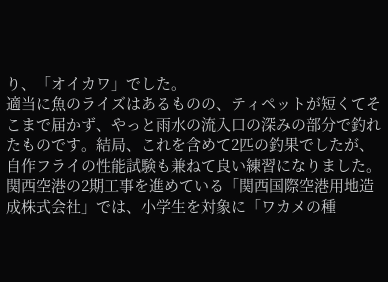り、「オイカワ」でした。
適当に魚のライズはあるものの、ティペットが短くてそこまで届かず、やっと雨水の流入口の深みの部分で釣れたものです。結局、これを含めて2匹の釣果でしたが、自作フライの性能試験も兼ねて良い練習になりました。
関西空港の2期工事を進めている「関西国際空港用地造成株式会社」では、小学生を対象に「ワカメの種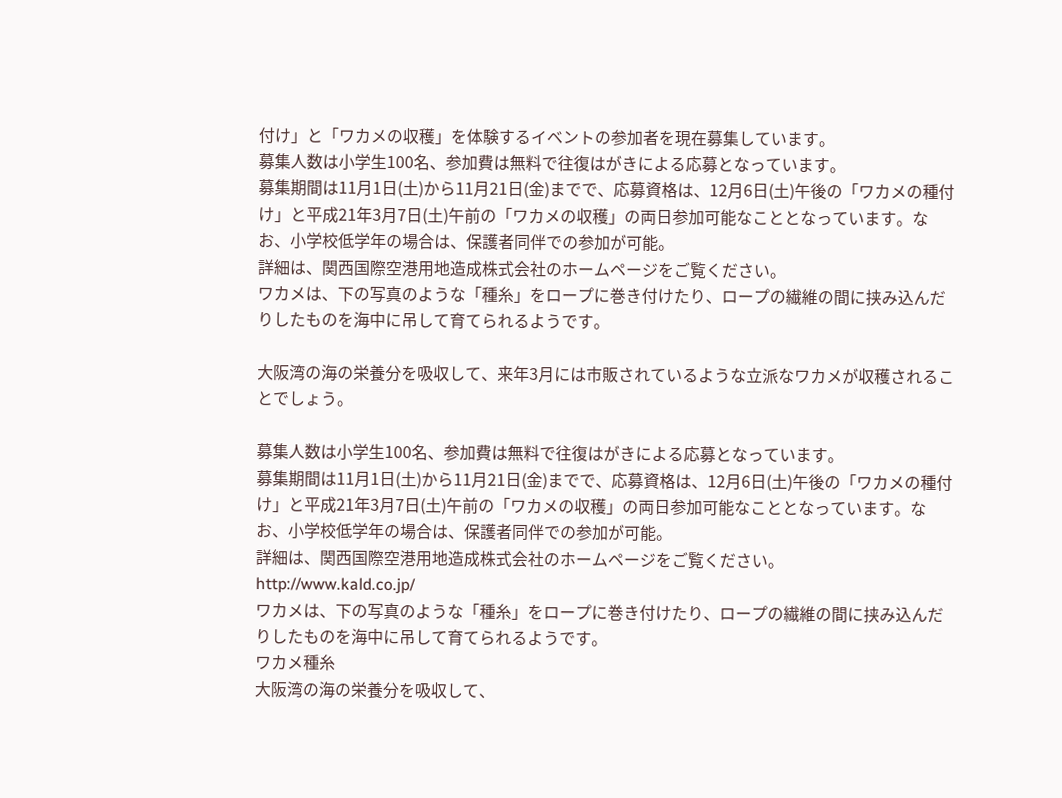付け」と「ワカメの収穫」を体験するイベントの参加者を現在募集しています。
募集人数は小学生100名、参加費は無料で往復はがきによる応募となっています。
募集期間は11月1日(土)から11月21日(金)までで、応募資格は、12月6日(土)午後の「ワカメの種付け」と平成21年3月7日(土)午前の「ワカメの収穫」の両日参加可能なこととなっています。なお、小学校低学年の場合は、保護者同伴での参加が可能。
詳細は、関西国際空港用地造成株式会社のホームページをご覧ください。
ワカメは、下の写真のような「種糸」をロープに巻き付けたり、ロープの繊維の間に挟み込んだりしたものを海中に吊して育てられるようです。

大阪湾の海の栄養分を吸収して、来年3月には市販されているような立派なワカメが収穫されることでしょう。

募集人数は小学生100名、参加費は無料で往復はがきによる応募となっています。
募集期間は11月1日(土)から11月21日(金)までで、応募資格は、12月6日(土)午後の「ワカメの種付け」と平成21年3月7日(土)午前の「ワカメの収穫」の両日参加可能なこととなっています。なお、小学校低学年の場合は、保護者同伴での参加が可能。
詳細は、関西国際空港用地造成株式会社のホームページをご覧ください。
http://www.kald.co.jp/
ワカメは、下の写真のような「種糸」をロープに巻き付けたり、ロープの繊維の間に挟み込んだりしたものを海中に吊して育てられるようです。
ワカメ種糸
大阪湾の海の栄養分を吸収して、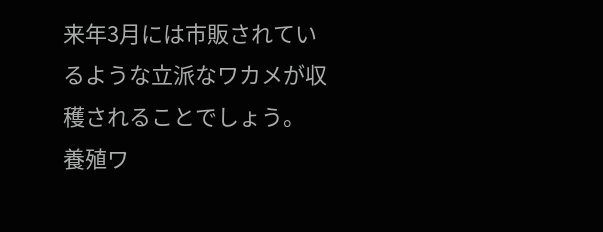来年3月には市販されているような立派なワカメが収穫されることでしょう。
養殖ワ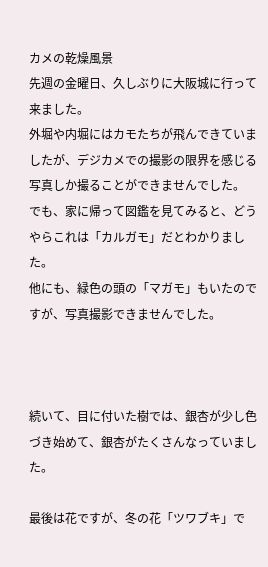カメの乾燥風景
先週の金曜日、久しぶりに大阪城に行って来ました。
外堀や内堀にはカモたちが飛んできていましたが、デジカメでの撮影の限界を感じる写真しか撮ることができませんでした。
でも、家に帰って図鑑を見てみると、どうやらこれは「カルガモ」だとわかりました。
他にも、緑色の頭の「マガモ」もいたのですが、写真撮影できませんでした。



続いて、目に付いた樹では、銀杏が少し色づき始めて、銀杏がたくさんなっていました。

最後は花ですが、冬の花「ツワブキ」で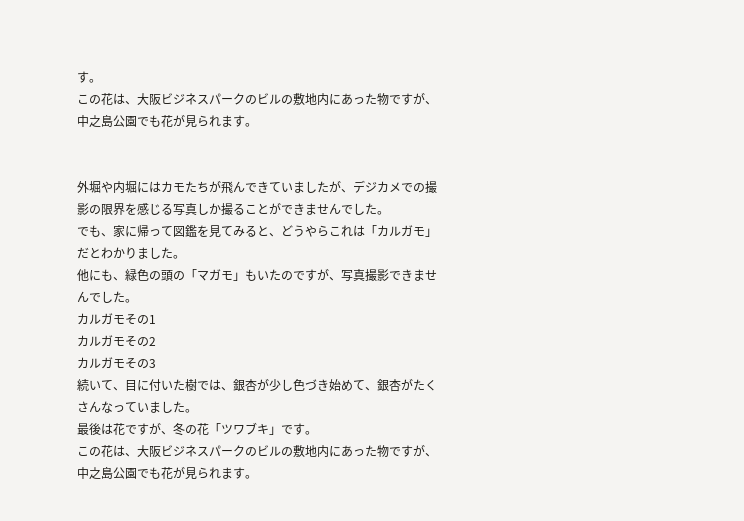す。
この花は、大阪ビジネスパークのビルの敷地内にあった物ですが、中之島公園でも花が見られます。


外堀や内堀にはカモたちが飛んできていましたが、デジカメでの撮影の限界を感じる写真しか撮ることができませんでした。
でも、家に帰って図鑑を見てみると、どうやらこれは「カルガモ」だとわかりました。
他にも、緑色の頭の「マガモ」もいたのですが、写真撮影できませんでした。
カルガモその1
カルガモその2
カルガモその3
続いて、目に付いた樹では、銀杏が少し色づき始めて、銀杏がたくさんなっていました。
最後は花ですが、冬の花「ツワブキ」です。
この花は、大阪ビジネスパークのビルの敷地内にあった物ですが、中之島公園でも花が見られます。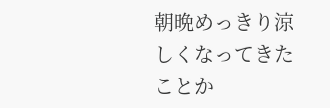朝晩めっきり涼しくなってきたことか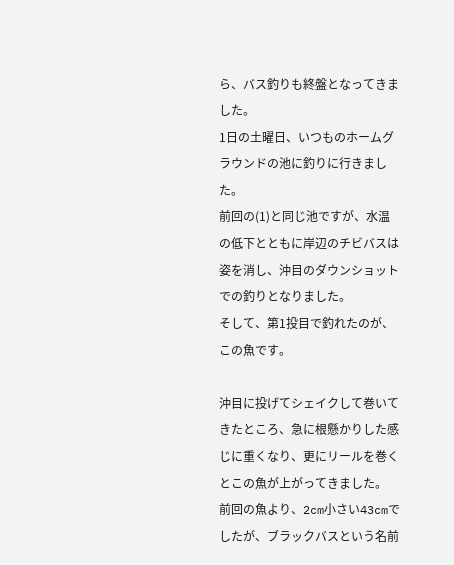ら、バス釣りも終盤となってきました。
1日の土曜日、いつものホームグラウンドの池に釣りに行きました。
前回の(1)と同じ池ですが、水温の低下とともに岸辺のチビバスは姿を消し、沖目のダウンショットでの釣りとなりました。
そして、第1投目で釣れたのが、この魚です。

沖目に投げてシェイクして巻いてきたところ、急に根懸かりした感じに重くなり、更にリールを巻くとこの魚が上がってきました。
前回の魚より、2cm小さい43cmでしたが、ブラックバスという名前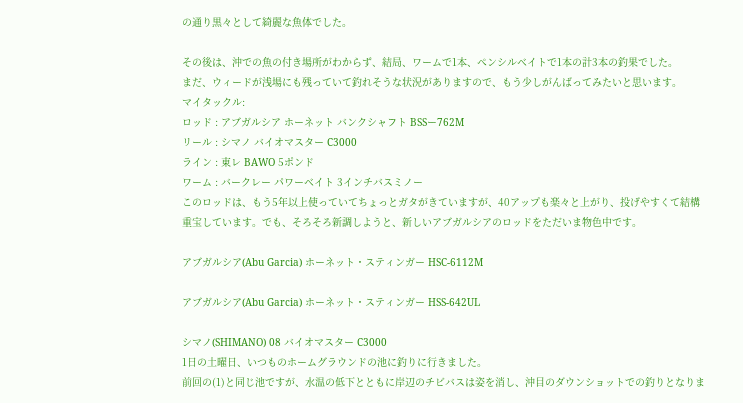の通り黒々として綺麗な魚体でした。

その後は、沖での魚の付き場所がわからず、結局、ワームで1本、ペンシルベイトで1本の計3本の釣果でした。
まだ、ウィードが浅場にも残っていて釣れそうな状況がありますので、もう少しがんばってみたいと思います。
マイタックル:
ロッド : アブガルシア ホーネット バンクシャフト BSSー762M
リール : シマノ バイオマスター C3000
ライン : 東レ BAWO 5ポンド
ワーム : バークレー パワーベイト 3インチバスミノー
このロッドは、もう5年以上使っていてちょっとガタがきていますが、40アップも楽々と上がり、投げやすくて結構重宝しています。でも、そろそろ新調しようと、新しいアブガルシアのロッドをただいま物色中です。

アブガルシア(Abu Garcia) ホーネット・スティンガー HSC-6112M

アブガルシア(Abu Garcia) ホーネット・スティンガー HSS-642UL

シマノ(SHIMANO) 08 バイオマスター C3000
1日の土曜日、いつものホームグラウンドの池に釣りに行きました。
前回の(1)と同じ池ですが、水温の低下とともに岸辺のチビバスは姿を消し、沖目のダウンショットでの釣りとなりま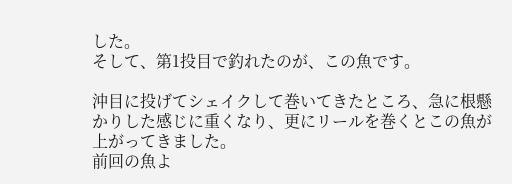した。
そして、第1投目で釣れたのが、この魚です。

沖目に投げてシェイクして巻いてきたところ、急に根懸かりした感じに重くなり、更にリールを巻くとこの魚が上がってきました。
前回の魚よ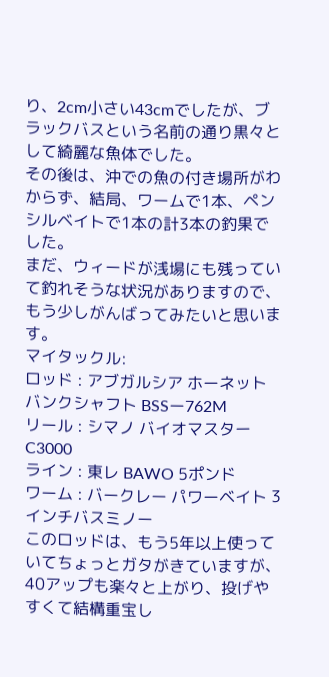り、2cm小さい43cmでしたが、ブラックバスという名前の通り黒々として綺麗な魚体でした。
その後は、沖での魚の付き場所がわからず、結局、ワームで1本、ペンシルベイトで1本の計3本の釣果でした。
まだ、ウィードが浅場にも残っていて釣れそうな状況がありますので、もう少しがんばってみたいと思います。
マイタックル:
ロッド : アブガルシア ホーネット バンクシャフト BSSー762M
リール : シマノ バイオマスター C3000
ライン : 東レ BAWO 5ポンド
ワーム : バークレー パワーベイト 3インチバスミノー
このロッドは、もう5年以上使っていてちょっとガタがきていますが、40アップも楽々と上がり、投げやすくて結構重宝し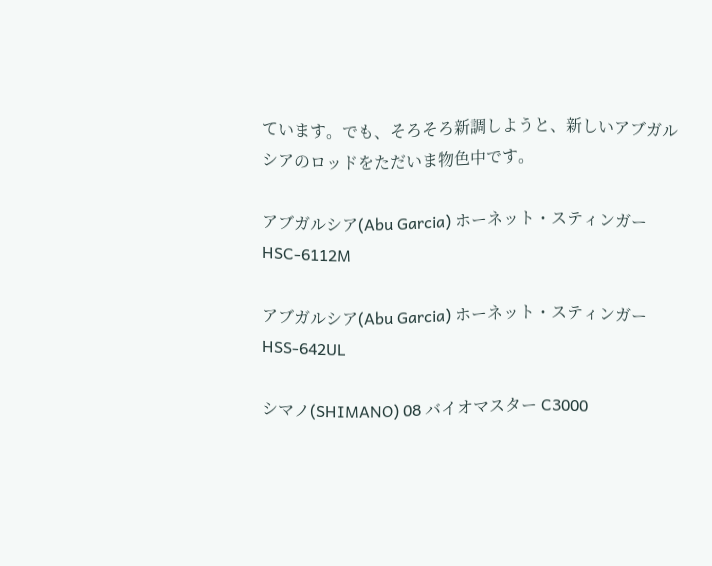ています。でも、そろそろ新調しようと、新しいアブガルシアのロッドをただいま物色中です。

アブガルシア(Abu Garcia) ホーネット・スティンガー HSC-6112M

アブガルシア(Abu Garcia) ホーネット・スティンガー HSS-642UL

シマノ(SHIMANO) 08 バイオマスター C3000